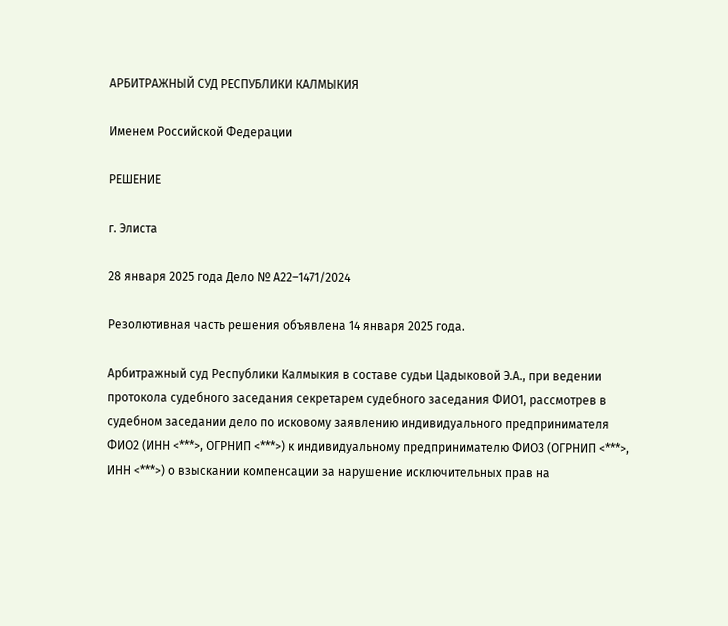АРБИТРАЖНЫЙ СУД РЕСПУБЛИКИ КАЛМЫКИЯ

Именем Российской Федерации

РЕШЕНИЕ

г. Элиста

28 января 2025 года Дело № А22–1471/2024

Резолютивная часть решения объявлена 14 января 2025 года.

Арбитражный суд Республики Калмыкия в составе судьи Цадыковой Э.А., при ведении протокола судебного заседания секретарем судебного заседания ФИО1, рассмотрев в судебном заседании дело по исковому заявлению индивидуального предпринимателя ФИО2 (ИНН <***>, ОГРНИП <***>) к индивидуальному предпринимателю ФИО3 (ОГРНИП <***>, ИНН <***>) о взыскании компенсации за нарушение исключительных прав на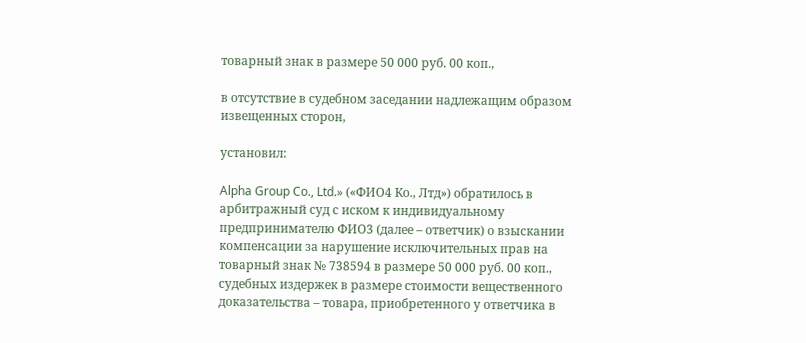товарный знак в размере 50 000 руб. 00 коп.,

в отсутствие в судебном заседании надлежащим образом извещенных сторон,

установил:

Alpha Group Co., Ltd.» («ФИО4 Ко., Лтд») обратилось в арбитражный суд с иском к индивидуальному предпринимателю ФИО3 (далее – ответчик) о взыскании компенсации за нарушение исключительных прав на товарный знак № 738594 в размере 50 000 руб. 00 коп., судебных издержек в размере стоимости вещественного доказательства – товара, приобретенного у ответчика в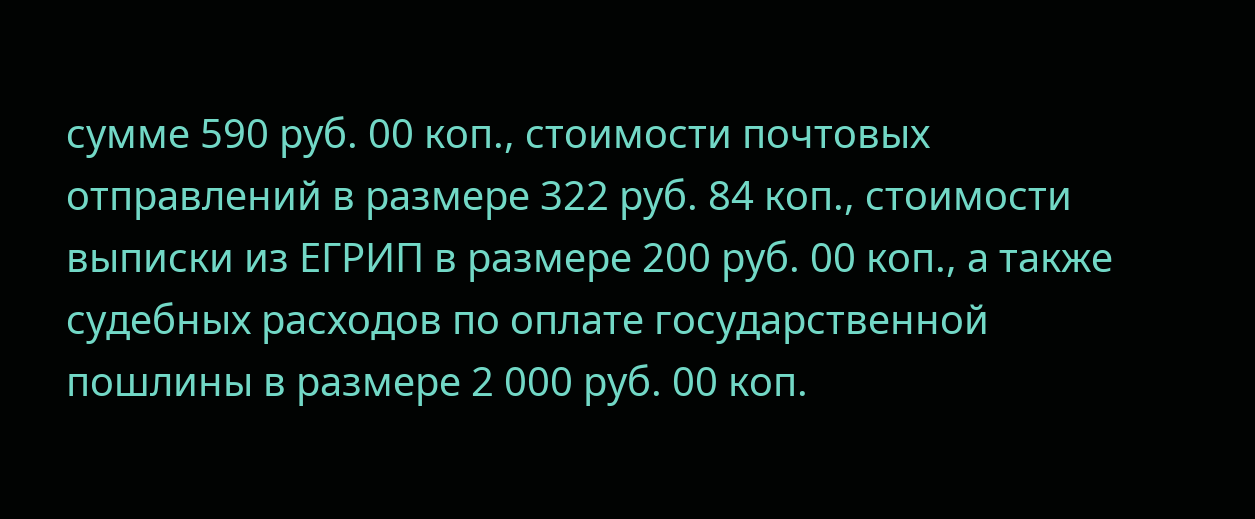сумме 590 руб. 00 коп., стоимости почтовых отправлений в размере 322 руб. 84 коп., стоимости выписки из ЕГРИП в размере 200 руб. 00 коп., а также судебных расходов по оплате государственной пошлины в размере 2 000 руб. 00 коп.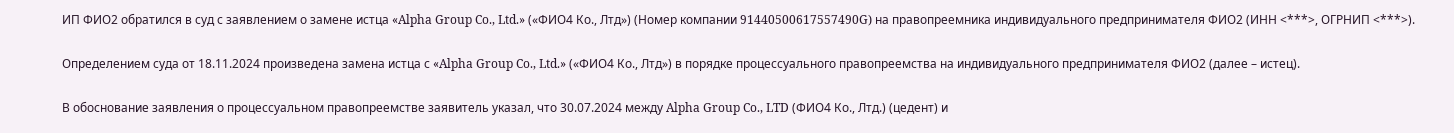ИП ФИО2 обратился в суд с заявлением о замене истца «Alpha Group Co., Ltd.» («ФИО4 Ко., Лтд») (Номер компании 91440500617557490G) на правопреемника индивидуального предпринимателя ФИО2 (ИНН <***>, ОГРНИП <***>).

Определением суда от 18.11.2024 произведена замена истца с «Alpha Group Co., Ltd.» («ФИО4 Ко., Лтд») в порядке процессуального правопреемства на индивидуального предпринимателя ФИО2 (далее – истец).

В обоснование заявления о процессуальном правопреемстве заявитель указал, что 30.07.2024 между Alpha Group Co., LTD (ФИО4 Ко., Лтд.) (цедент) и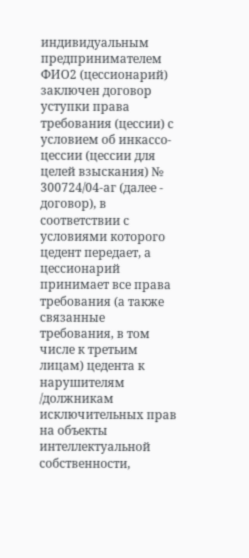индивидуальным предпринимателем ФИО2 (цессионарий) заключен договор уступки права требования (цессии) с условием об инкассо-цессии (цессии для целей взыскания) № 300724/04-аг (далее - договор), в соответствии с условиями которого цедент передает, а цессионарий принимает все права требования (а также связанные требования, в том числе к третьим лицам) цедента к нарушителям /должникам исключительных прав на объекты интеллектуальной собственности,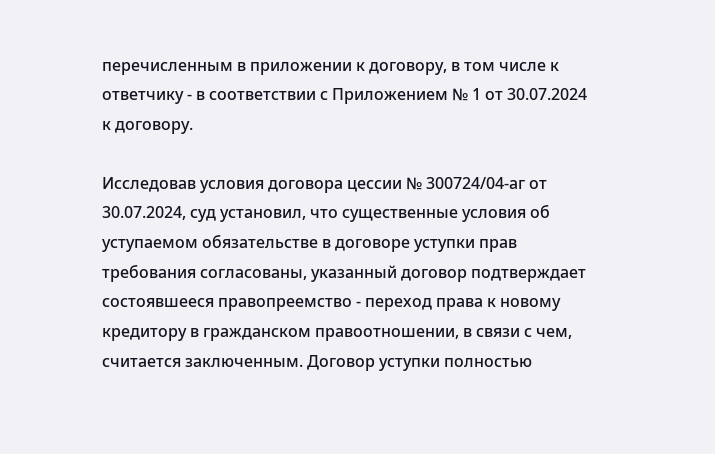перечисленным в приложении к договору, в том числе к ответчику - в соответствии с Приложением № 1 от 30.07.2024 к договору.

Исследовав условия договора цессии № 300724/04-аг от 30.07.2024, суд установил, что существенные условия об уступаемом обязательстве в договоре уступки прав требования согласованы, указанный договор подтверждает состоявшееся правопреемство - переход права к новому кредитору в гражданском правоотношении, в связи с чем, считается заключенным. Договор уступки полностью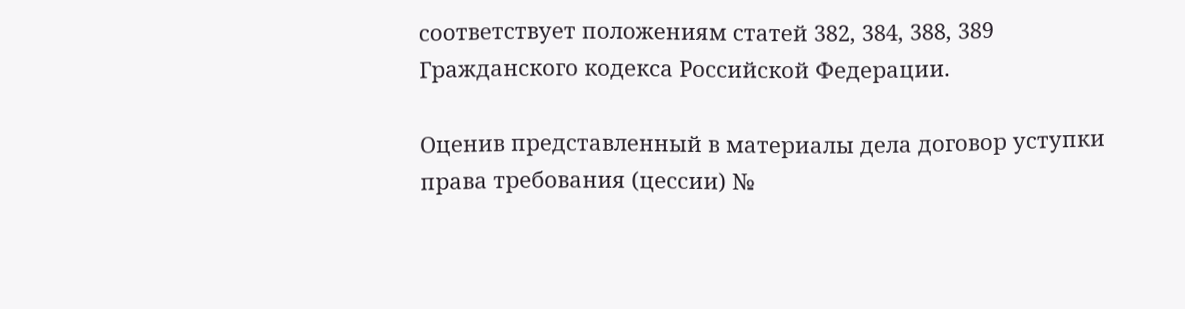соответствует положениям статей 382, 384, 388, 389 Гражданского кодекса Российской Федерации.

Оценив представленный в материалы дела договор уступки права требования (цессии) №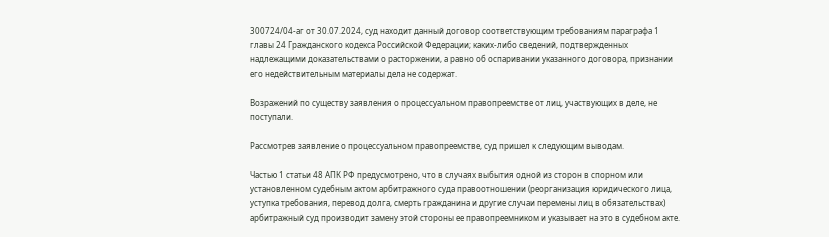300724/04-аг от 30.07.2024, суд находит данный договор соответствующим требованиям параграфа 1 главы 24 Гражданского кодекса Российской Федерации; каких-либо сведений, подтвержденных надлежащими доказательствами о расторжении, а равно об оспаривании указанного договора, признании его недействительным материалы дела не содержат.

Возражений по существу заявления о процессуальном правопреемстве от лиц, участвующих в деле, не поступали.

Рассмотрев заявление о процессуальном правопреемстве, суд пришел к следующим выводам.

Частью 1 статьи 48 АПК РФ предусмотрено, что в случаях выбытия одной из сторон в спорном или установленном судебным актом арбитражного суда правоотношении (реорганизация юридического лица, уступка требования, перевод долга, смерть гражданина и другие случаи перемены лиц в обязательствах) арбитражный суд производит замену этой стороны ее правопреемником и указывает на это в судебном акте.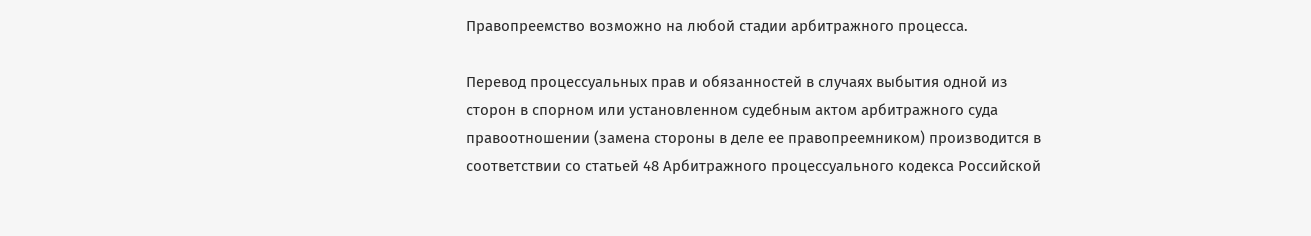Правопреемство возможно на любой стадии арбитражного процесса.

Перевод процессуальных прав и обязанностей в случаях выбытия одной из сторон в спорном или установленном судебным актом арбитражного суда правоотношении (замена стороны в деле ее правопреемником) производится в соответствии со статьей 48 Арбитражного процессуального кодекса Российской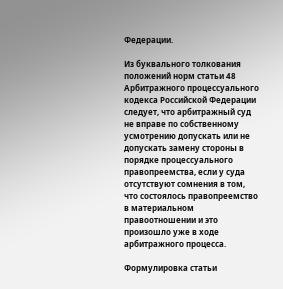Федерации.

Из буквального толкования положений норм статьи 48 Арбитражного процессуального кодекса Российской Федерации следует, что арбитражный суд не вправе по собственному усмотрению допускать или не допускать замену стороны в порядке процессуального правопреемства, если у суда отсутствуют сомнения в том, что состоялось правопреемство в материальном правоотношении и это произошло уже в ходе арбитражного процесса.

Формулировка статьи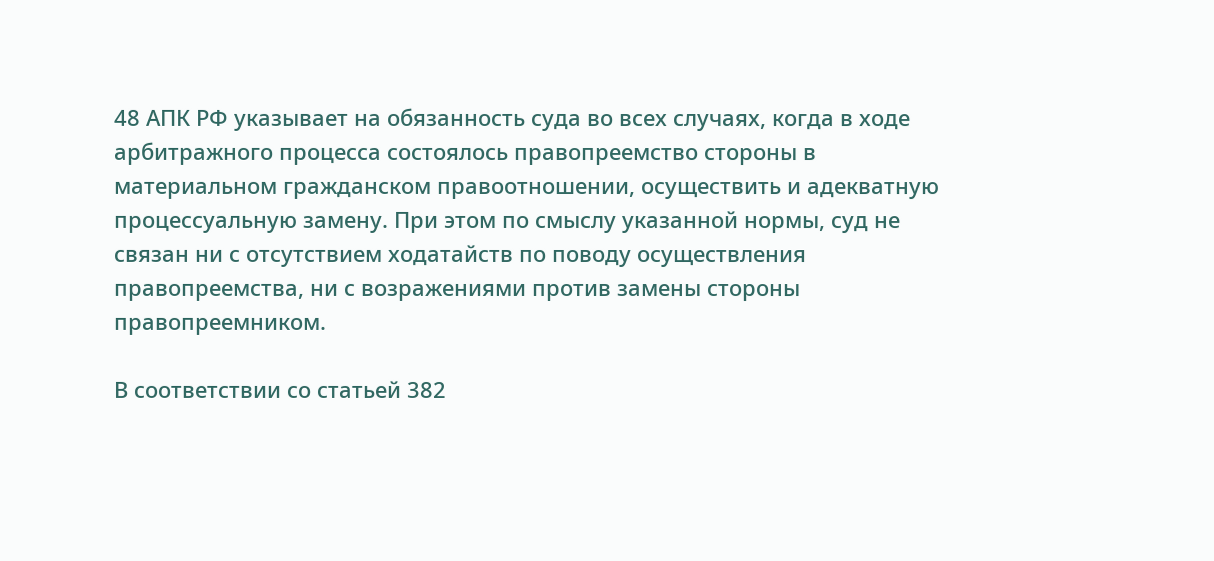48 АПК РФ указывает на обязанность суда во всех случаях, когда в ходе арбитражного процесса состоялось правопреемство стороны в материальном гражданском правоотношении, осуществить и адекватную процессуальную замену. При этом по смыслу указанной нормы, суд не связан ни с отсутствием ходатайств по поводу осуществления правопреемства, ни с возражениями против замены стороны правопреемником.

В соответствии со статьей 382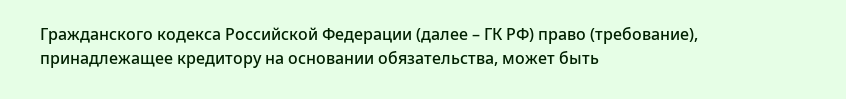Гражданского кодекса Российской Федерации (далее – ГК РФ) право (требование), принадлежащее кредитору на основании обязательства, может быть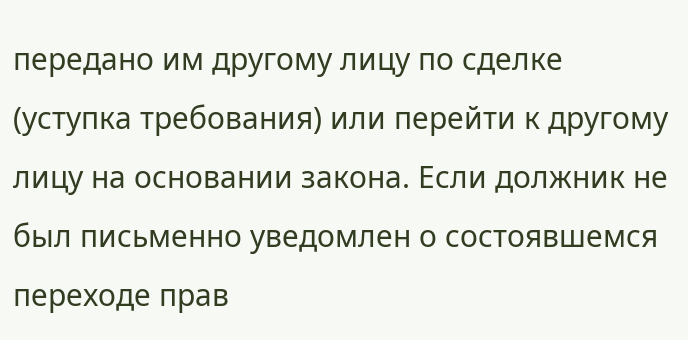передано им другому лицу по сделке (уступка требования) или перейти к другому лицу на основании закона. Если должник не был письменно уведомлен о состоявшемся переходе прав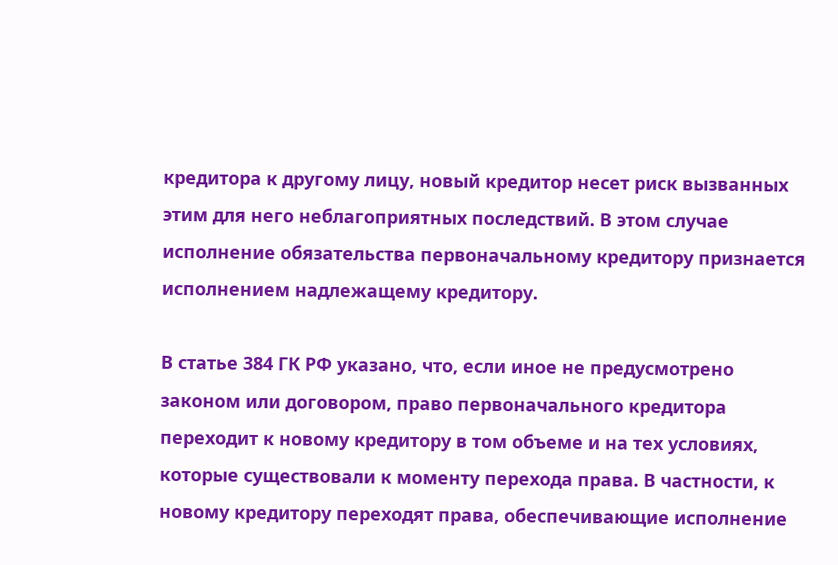кредитора к другому лицу, новый кредитор несет риск вызванных этим для него неблагоприятных последствий. В этом случае исполнение обязательства первоначальному кредитору признается исполнением надлежащему кредитору.

В статье 384 ГК РФ указано, что, если иное не предусмотрено законом или договором, право первоначального кредитора переходит к новому кредитору в том объеме и на тех условиях, которые существовали к моменту перехода права. В частности, к новому кредитору переходят права, обеспечивающие исполнение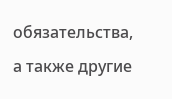обязательства, а также другие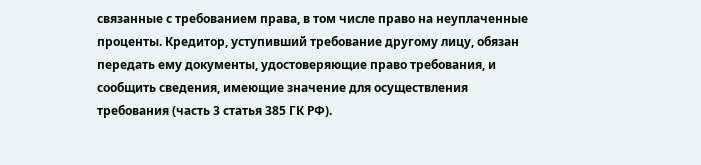связанные с требованием права, в том числе право на неуплаченные проценты. Кредитор, уступивший требование другому лицу, обязан передать ему документы, удостоверяющие право требования, и сообщить сведения, имеющие значение для осуществления требования (часть 3 статья 385 ГК РФ).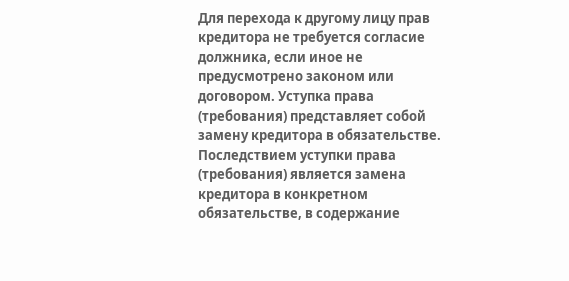Для перехода к другому лицу прав кредитора не требуется согласие должника, если иное не предусмотрено законом или договором. Уступка права (требования) представляет собой замену кредитора в обязательстве. Последствием уступки права (требования) является замена кредитора в конкретном обязательстве, в содержание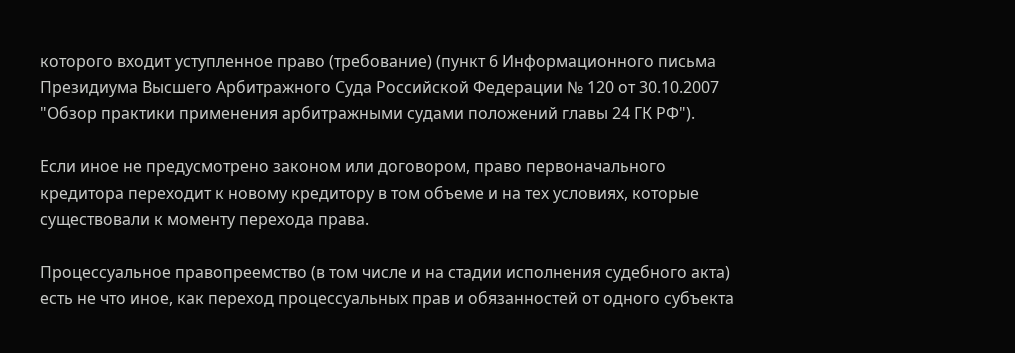которого входит уступленное право (требование) (пункт 6 Информационного письма Президиума Высшего Арбитражного Суда Российской Федерации № 120 от 30.10.2007 "Обзор практики применения арбитражными судами положений главы 24 ГК РФ").

Если иное не предусмотрено законом или договором, право первоначального кредитора переходит к новому кредитору в том объеме и на тех условиях, которые существовали к моменту перехода права.

Процессуальное правопреемство (в том числе и на стадии исполнения судебного акта) есть не что иное, как переход процессуальных прав и обязанностей от одного субъекта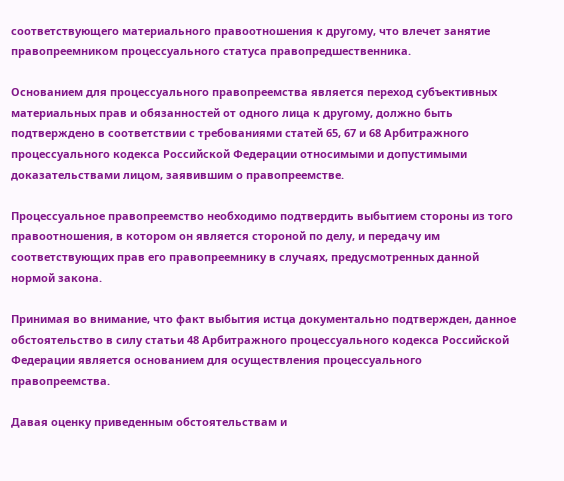соответствующего материального правоотношения к другому, что влечет занятие правопреемником процессуального статуса правопредшественника.

Основанием для процессуального правопреемства является переход субъективных материальных прав и обязанностей от одного лица к другому, должно быть подтверждено в соответствии с требованиями статей 65, 67 и 68 Арбитражного процессуального кодекса Российской Федерации относимыми и допустимыми доказательствами лицом, заявившим о правопреемстве.

Процессуальное правопреемство необходимо подтвердить выбытием стороны из того правоотношения, в котором он является стороной по делу, и передачу им соответствующих прав его правопреемнику в случаях, предусмотренных данной нормой закона.

Принимая во внимание, что факт выбытия истца документально подтвержден, данное обстоятельство в силу статьи 48 Арбитражного процессуального кодекса Российской Федерации является основанием для осуществления процессуального правопреемства.

Давая оценку приведенным обстоятельствам и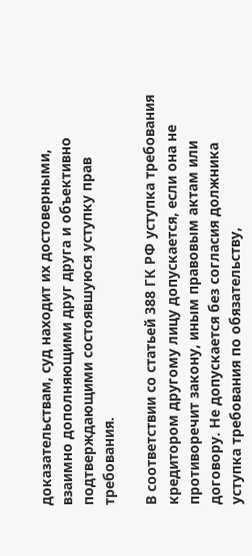доказательствам, суд находит их достоверными, взаимно дополняющими друг друга и объективно подтверждающими состоявшуюся уступку прав требования.

В соответствии со статьей 388 ГК РФ уступка требования кредитором другому лицу допускается, если она не противоречит закону, иным правовым актам или договору. Не допускается без согласия должника уступка требования по обязательству,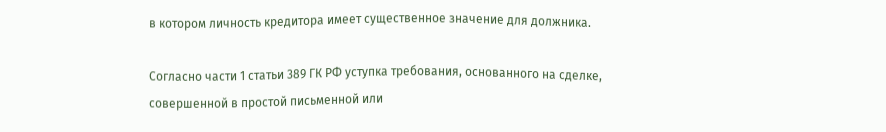в котором личность кредитора имеет существенное значение для должника.

Согласно части 1 статьи 389 ГК РФ уступка требования, основанного на сделке, совершенной в простой письменной или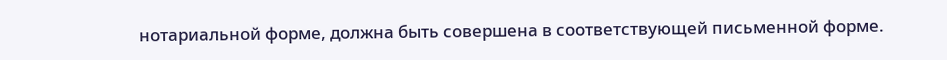нотариальной форме, должна быть совершена в соответствующей письменной форме.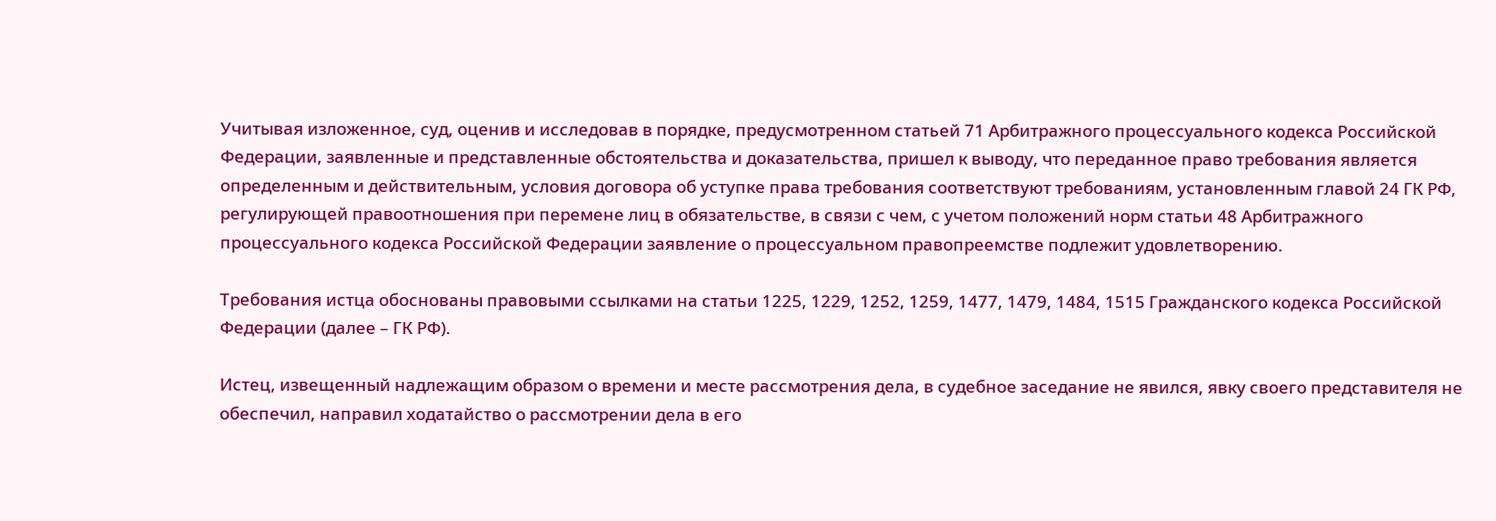Учитывая изложенное, суд, оценив и исследовав в порядке, предусмотренном статьей 71 Арбитражного процессуального кодекса Российской Федерации, заявленные и представленные обстоятельства и доказательства, пришел к выводу, что переданное право требования является определенным и действительным, условия договора об уступке права требования соответствуют требованиям, установленным главой 24 ГК РФ, регулирующей правоотношения при перемене лиц в обязательстве, в связи с чем, с учетом положений норм статьи 48 Арбитражного процессуального кодекса Российской Федерации заявление о процессуальном правопреемстве подлежит удовлетворению.

Требования истца обоснованы правовыми ссылками на статьи 1225, 1229, 1252, 1259, 1477, 1479, 1484, 1515 Гражданского кодекса Российской Федерации (далее – ГК РФ).

Истец, извещенный надлежащим образом о времени и месте рассмотрения дела, в судебное заседание не явился, явку своего представителя не обеспечил, направил ходатайство о рассмотрении дела в его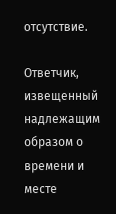отсутствие.

Ответчик, извещенный надлежащим образом о времени и месте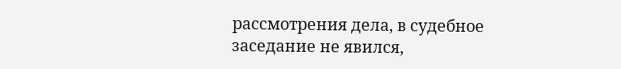рассмотрения дела, в судебное заседание не явился,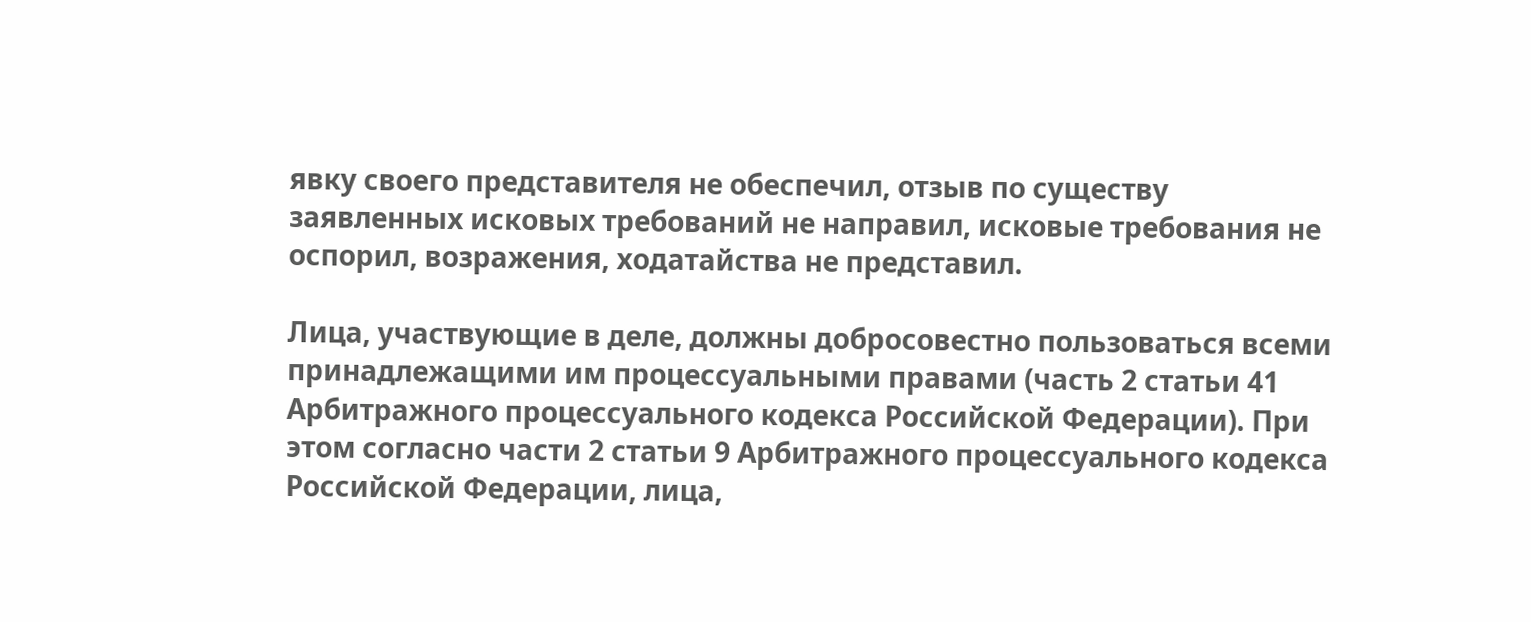явку своего представителя не обеспечил, отзыв по существу заявленных исковых требований не направил, исковые требования не оспорил, возражения, ходатайства не представил.

Лица, участвующие в деле, должны добросовестно пользоваться всеми принадлежащими им процессуальными правами (часть 2 статьи 41 Арбитражного процессуального кодекса Российской Федерации). При этом согласно части 2 статьи 9 Арбитражного процессуального кодекса Российской Федерации, лица,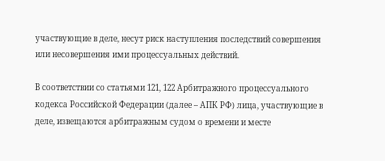участвующие в деле, несут риск наступления последствий совершения или несовершения ими процессуальных действий.

В соответствии со статьями 121, 122 Арбитражного процессуального кодекса Российской Федерации (далее – АПК РФ) лица, участвующие в деле, извещаются арбитражным судом о времени и месте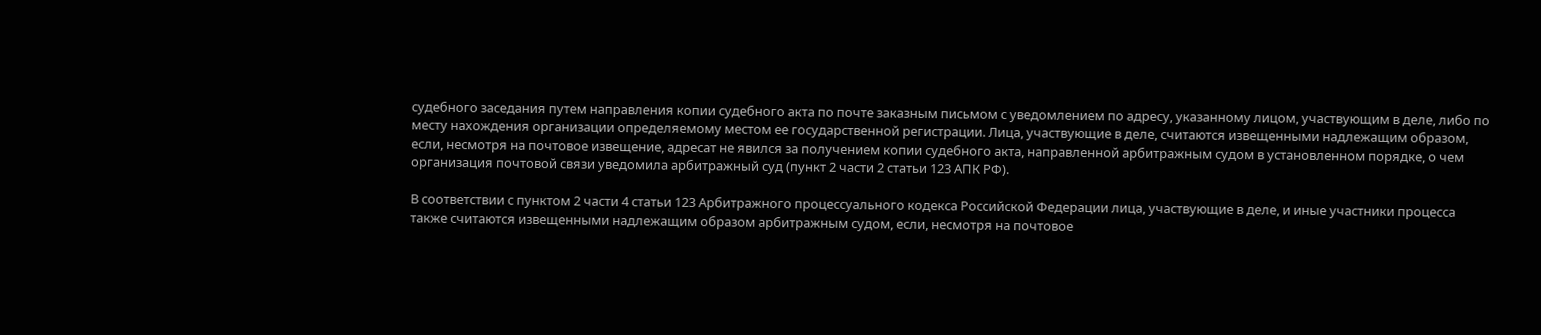судебного заседания путем направления копии судебного акта по почте заказным письмом с уведомлением по адресу, указанному лицом, участвующим в деле, либо по месту нахождения организации определяемому местом ее государственной регистрации. Лица, участвующие в деле, считаются извещенными надлежащим образом, если, несмотря на почтовое извещение, адресат не явился за получением копии судебного акта, направленной арбитражным судом в установленном порядке, о чем организация почтовой связи уведомила арбитражный суд (пункт 2 части 2 статьи 123 АПК РФ).

В соответствии с пунктом 2 части 4 статьи 123 Арбитражного процессуального кодекса Российской Федерации лица, участвующие в деле, и иные участники процесса также считаются извещенными надлежащим образом арбитражным судом, если, несмотря на почтовое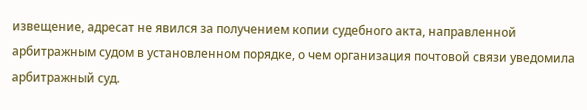извещение, адресат не явился за получением копии судебного акта, направленной арбитражным судом в установленном порядке, о чем организация почтовой связи уведомила арбитражный суд.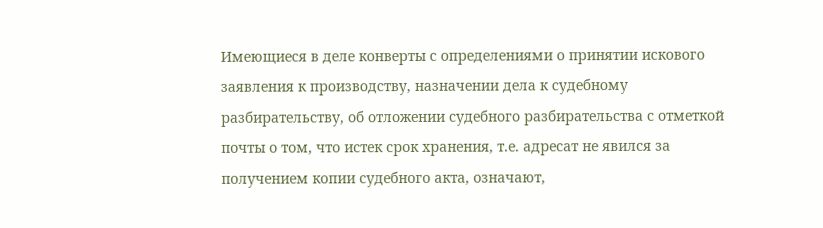Имеющиеся в деле конверты с определениями о принятии искового заявления к производству, назначении дела к судебному разбирательству, об отложении судебного разбирательства с отметкой почты о том, что истек срок хранения, т.е. адресат не явился за получением копии судебного акта, означают,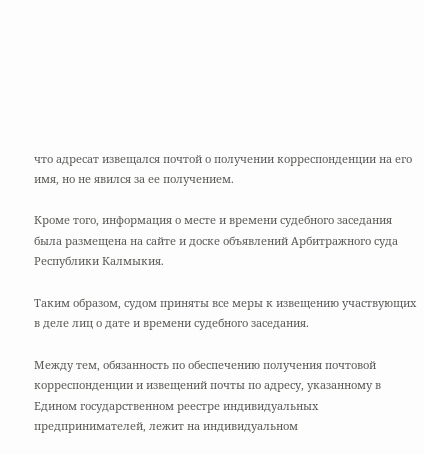что адресат извещался почтой о получении корреспонденции на его имя, но не явился за ее получением.

Кроме того, информация о месте и времени судебного заседания была размещена на сайте и доске объявлений Арбитражного суда Республики Калмыкия.

Таким образом, судом приняты все меры к извещению участвующих в деле лиц о дате и времени судебного заседания.

Между тем, обязанность по обеспечению получения почтовой корреспонденции и извещений почты по адресу, указанному в Едином государственном реестре индивидуальных предпринимателей, лежит на индивидуальном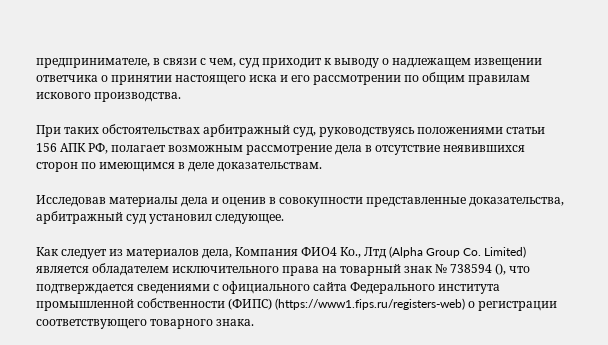предпринимателе, в связи с чем, суд приходит к выводу о надлежащем извещении ответчика о принятии настоящего иска и его рассмотрении по общим правилам искового производства.

При таких обстоятельствах арбитражный суд, руководствуясь положениями статьи 156 АПК РФ, полагает возможным рассмотрение дела в отсутствие неявившихся сторон по имеющимся в деле доказательствам.

Исследовав материалы дела и оценив в совокупности представленные доказательства, арбитражный суд установил следующее.

Как следует из материалов дела, Компания ФИО4 Ко., Лтд (Alpha Group Co. Limited) является обладателем исключительного права на товарный знак № 738594 (), что подтверждается сведениями с официального сайта Федерального института промышленной собственности (ФИПС) (https://www1.fips.ru/registers-web) о регистрации соответствующего товарного знака.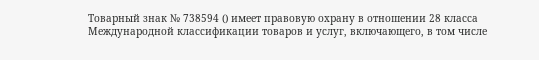Товарный знак № 738594 () имеет правовую охрану в отношении 28 класса Международной классификации товаров и услуг, включающего, в том числе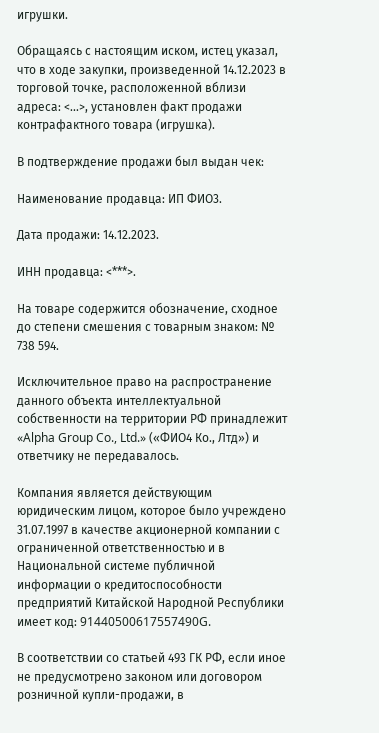игрушки.

Обращаясь с настоящим иском, истец указал, что в ходе закупки, произведенной 14.12.2023 в торговой точке, расположенной вблизи адреса: <...>, установлен факт продажи контрафактного товара (игрушка).

В подтверждение продажи был выдан чек:

Наименование продавца: ИП ФИО3.

Дата продажи: 14.12.2023.

ИНН продавца: <***>.

На товаре содержится обозначение, сходное до степени смешения с товарным знаком: № 738 594.

Исключительное право на распространение данного объекта интеллектуальной собственности на территории РФ принадлежит «Alpha Group Co., Ltd.» («ФИО4 Ко., Лтд») и ответчику не передавалось.

Компания является действующим юридическим лицом, которое было учреждено 31.07.1997 в качестве акционерной компании с ограниченной ответственностью и в Национальной системе публичной информации о кредитоспособности предприятий Китайской Народной Республики имеет код: 91440500617557490G.

В соответствии со статьей 493 ГК РФ, если иное не предусмотрено законом или договором розничной купли-продажи, в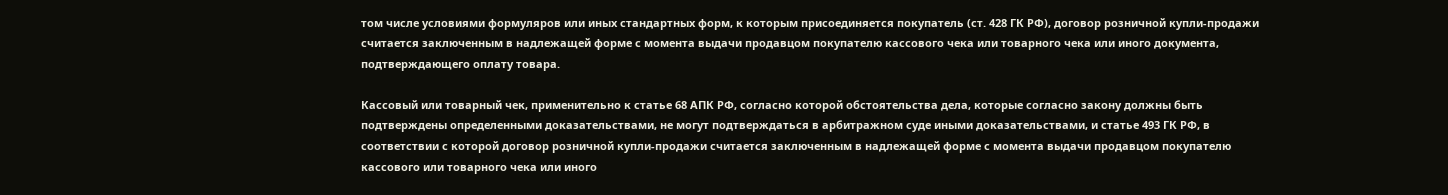том числе условиями формуляров или иных стандартных форм, к которым присоединяется покупатель (ст. 428 ГК РФ), договор розничной купли-продажи считается заключенным в надлежащей форме с момента выдачи продавцом покупателю кассового чека или товарного чека или иного документа, подтверждающего оплату товара.

Кассовый или товарный чек, применительно к статье 68 АПК РФ, согласно которой обстоятельства дела, которые согласно закону должны быть подтверждены определенными доказательствами, не могут подтверждаться в арбитражном суде иными доказательствами, и статье 493 ГК РФ, в соответствии с которой договор розничной купли-продажи считается заключенным в надлежащей форме с момента выдачи продавцом покупателю кассового или товарного чека или иного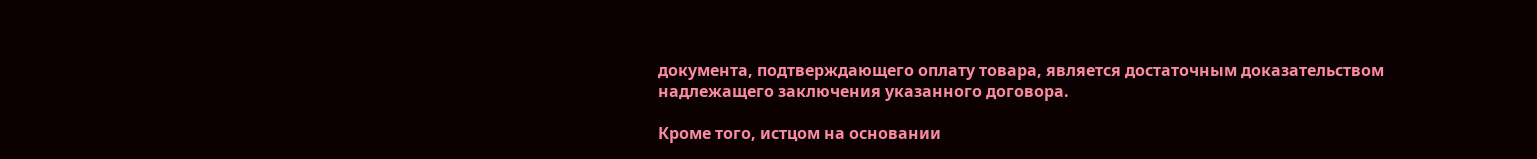документа, подтверждающего оплату товара, является достаточным доказательством надлежащего заключения указанного договора.

Кроме того, истцом на основании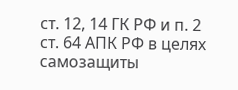ст. 12, 14 ГК РФ и п. 2 ст. 64 АПК РФ в целях самозащиты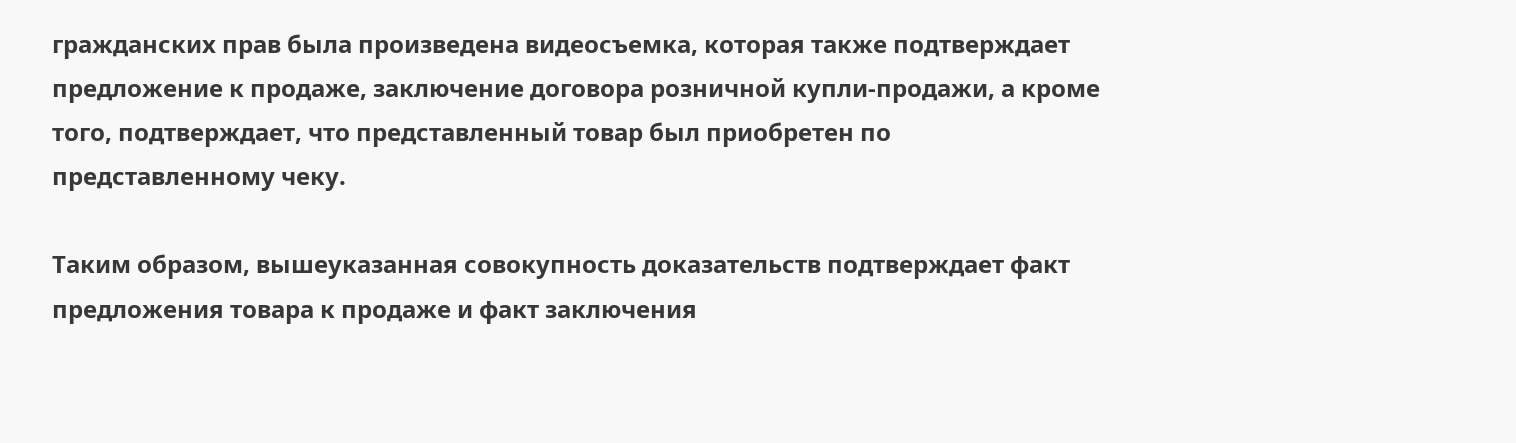гражданских прав была произведена видеосъемка, которая также подтверждает предложение к продаже, заключение договора розничной купли-продажи, а кроме того, подтверждает, что представленный товар был приобретен по представленному чеку.

Таким образом, вышеуказанная совокупность доказательств подтверждает факт предложения товара к продаже и факт заключения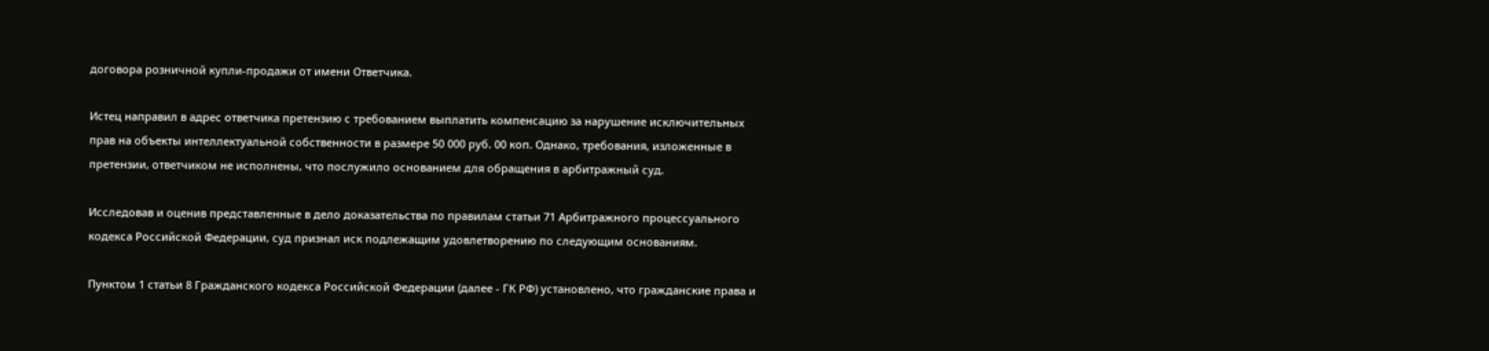договора розничной купли-продажи от имени Ответчика.

Истец направил в адрес ответчика претензию с требованием выплатить компенсацию за нарушение исключительных прав на объекты интеллектуальной собственности в размере 50 000 руб. 00 коп. Однако, требования, изложенные в претензии, ответчиком не исполнены, что послужило основанием для обращения в арбитражный суд.

Исследовав и оценив представленные в дело доказательства по правилам статьи 71 Арбитражного процессуального кодекса Российской Федерации, суд признал иск подлежащим удовлетворению по следующим основаниям.

Пунктом 1 статьи 8 Гражданского кодекса Российской Федерации (далее - ГК РФ) установлено, что гражданские права и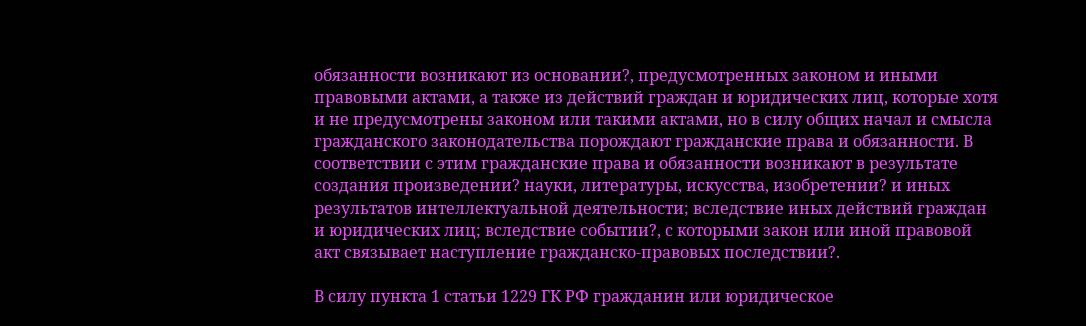обязанности возникают из основании?, предусмотренных законом и иными правовыми актами, а также из действий граждан и юридических лиц, которые хотя и не предусмотрены законом или такими актами, но в силу общих начал и смысла гражданского законодательства порождают гражданские права и обязанности. В соответствии с этим гражданские права и обязанности возникают в результате создания произведении? науки, литературы, искусства, изобретении? и иных результатов интеллектуальной деятельности; вследствие иных действий граждан и юридических лиц; вследствие событии?, с которыми закон или иной правовой акт связывает наступление гражданско-правовых последствии?.

В силу пункта 1 статьи 1229 ГК РФ гражданин или юридическое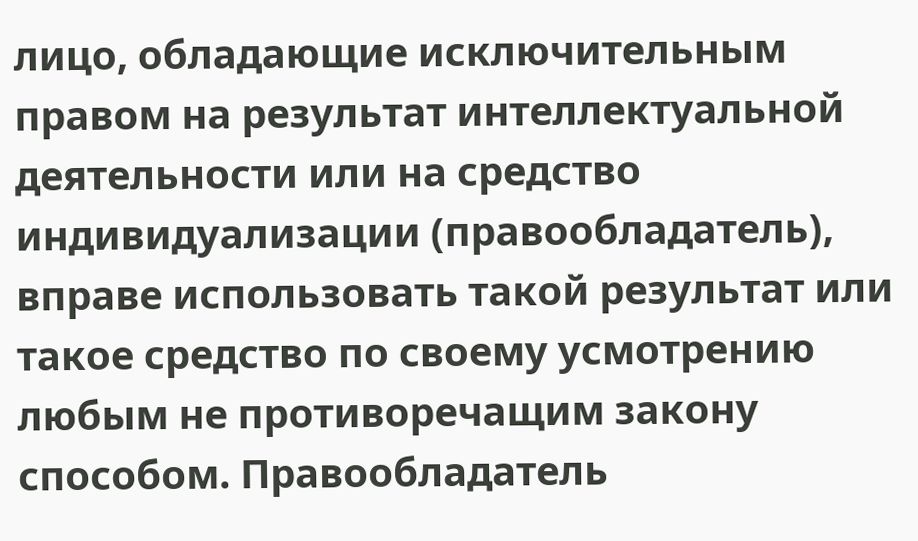лицо, обладающие исключительным правом на результат интеллектуальной деятельности или на средство индивидуализации (правообладатель), вправе использовать такой результат или такое средство по своему усмотрению любым не противоречащим закону способом. Правообладатель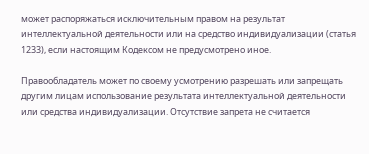может распоряжаться исключительным правом на результат интеллектуальной деятельности или на средство индивидуализации (статья 1233), если настоящим Кодексом не предусмотрено иное.

Правообладатель может по своему усмотрению разрешать или запрещать другим лицам использование результата интеллектуальной деятельности или средства индивидуализации. Отсутствие запрета не считается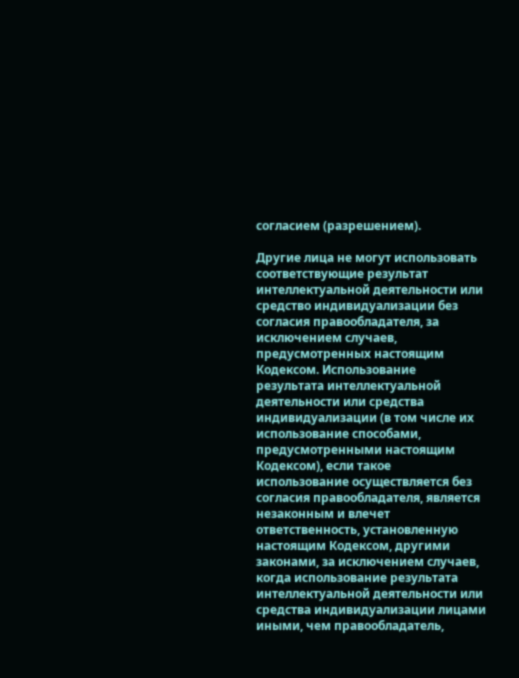согласием (разрешением).

Другие лица не могут использовать соответствующие результат интеллектуальной деятельности или средство индивидуализации без согласия правообладателя, за исключением случаев, предусмотренных настоящим Кодексом. Использование результата интеллектуальной деятельности или средства индивидуализации (в том числе их использование способами, предусмотренными настоящим Кодексом), если такое использование осуществляется без согласия правообладателя, является незаконным и влечет ответственность, установленную настоящим Кодексом, другими законами, за исключением случаев, когда использование результата интеллектуальной деятельности или средства индивидуализации лицами иными, чем правообладатель,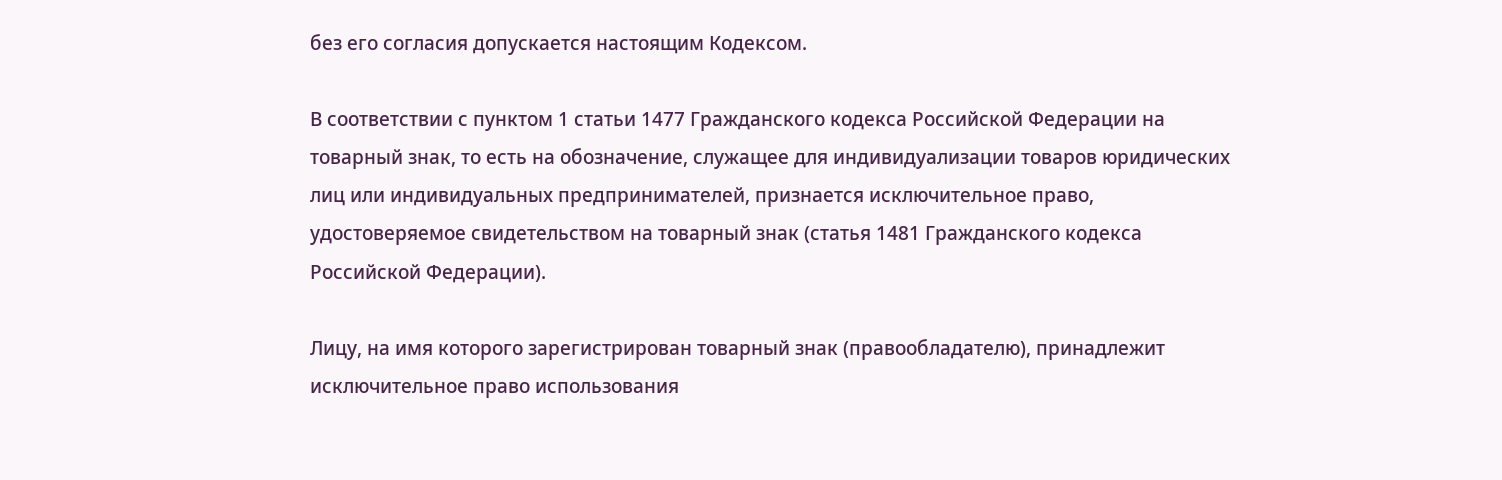без его согласия допускается настоящим Кодексом.

В соответствии с пунктом 1 статьи 1477 Гражданского кодекса Российской Федерации на товарный знак, то есть на обозначение, служащее для индивидуализации товаров юридических лиц или индивидуальных предпринимателей, признается исключительное право, удостоверяемое свидетельством на товарный знак (статья 1481 Гражданского кодекса Российской Федерации).

Лицу, на имя которого зарегистрирован товарный знак (правообладателю), принадлежит исключительное право использования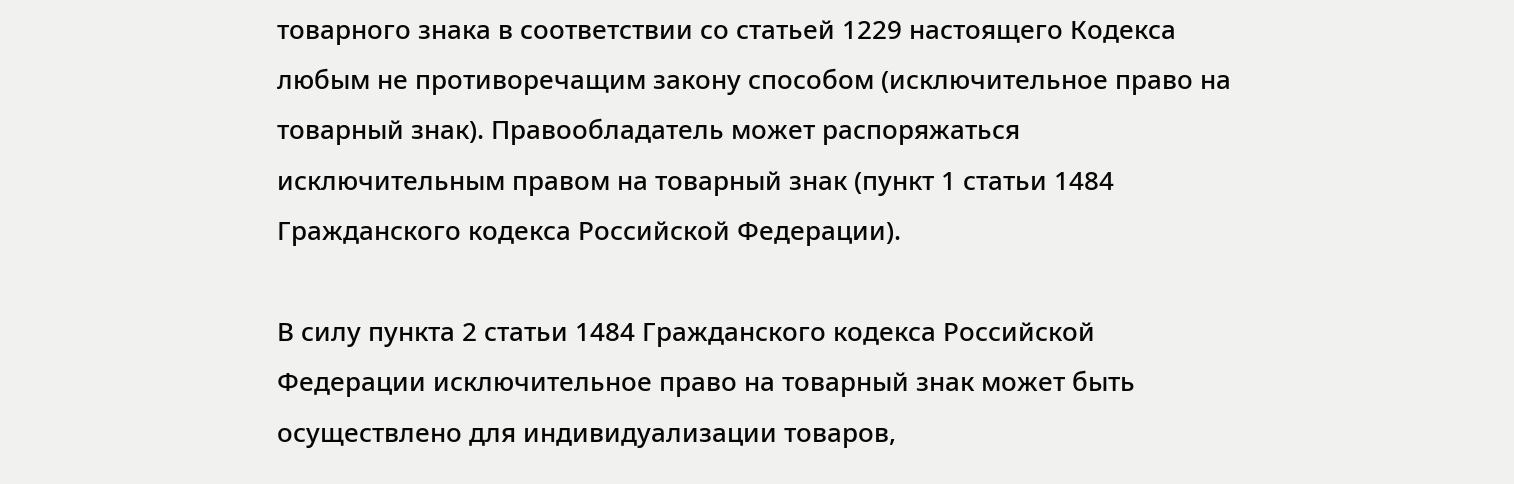товарного знака в соответствии со статьей 1229 настоящего Кодекса любым не противоречащим закону способом (исключительное право на товарный знак). Правообладатель может распоряжаться исключительным правом на товарный знак (пункт 1 статьи 1484 Гражданского кодекса Российской Федерации).

В силу пункта 2 статьи 1484 Гражданского кодекса Российской Федерации исключительное право на товарный знак может быть осуществлено для индивидуализации товаров,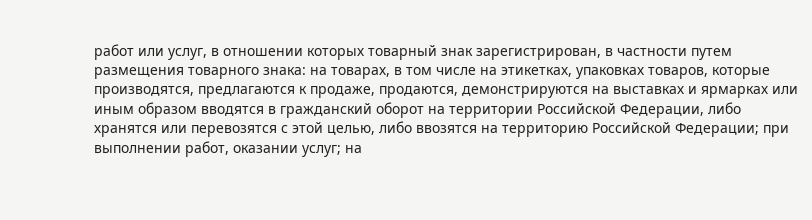работ или услуг, в отношении которых товарный знак зарегистрирован, в частности путем размещения товарного знака: на товарах, в том числе на этикетках, упаковках товаров, которые производятся, предлагаются к продаже, продаются, демонстрируются на выставках и ярмарках или иным образом вводятся в гражданский оборот на территории Российской Федерации, либо хранятся или перевозятся с этой целью, либо ввозятся на территорию Российской Федерации; при выполнении работ, оказании услуг; на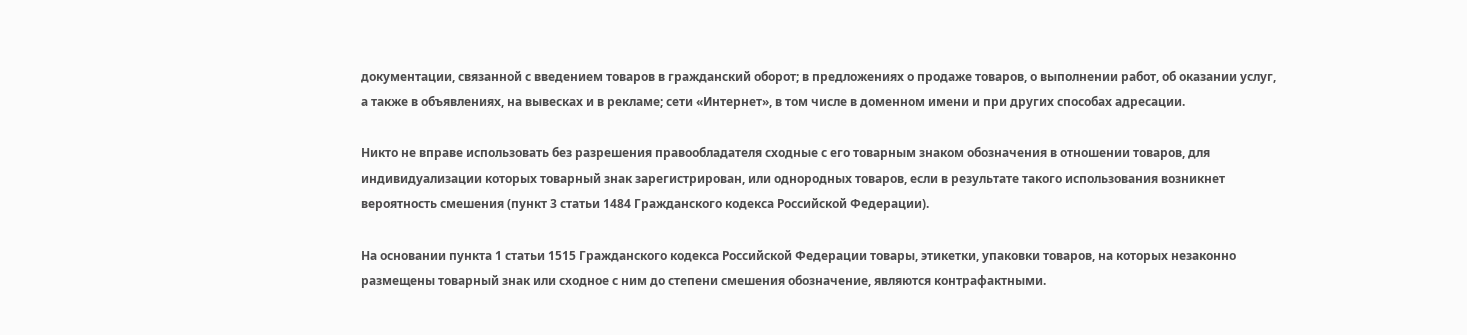документации, связанной с введением товаров в гражданский оборот; в предложениях о продаже товаров, о выполнении работ, об оказании услуг, а также в объявлениях, на вывесках и в рекламе; сети «Интернет», в том числе в доменном имени и при других способах адресации.

Никто не вправе использовать без разрешения правообладателя сходные с его товарным знаком обозначения в отношении товаров, для индивидуализации которых товарный знак зарегистрирован, или однородных товаров, если в результате такого использования возникнет вероятность смешения (пункт 3 статьи 1484 Гражданского кодекса Российской Федерации).

На основании пункта 1 статьи 1515 Гражданского кодекса Российской Федерации товары, этикетки, упаковки товаров, на которых незаконно размещены товарный знак или сходное с ним до степени смешения обозначение, являются контрафактными.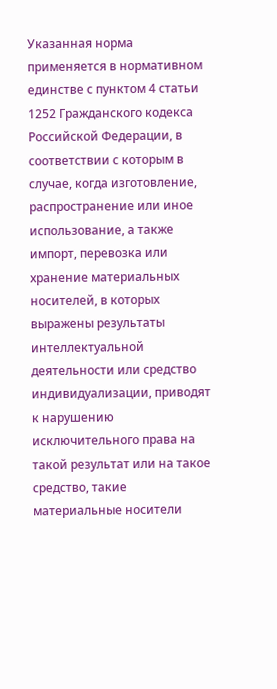Указанная норма применяется в нормативном единстве с пунктом 4 статьи 1252 Гражданского кодекса Российской Федерации, в соответствии с которым в случае, когда изготовление, распространение или иное использование, а также импорт, перевозка или хранение материальных носителей, в которых выражены результаты интеллектуальной деятельности или средство индивидуализации, приводят к нарушению исключительного права на такой результат или на такое средство, такие материальные носители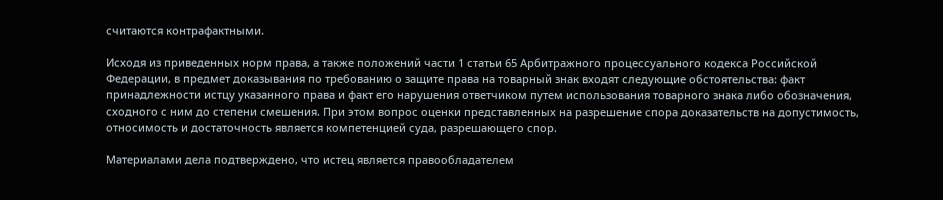считаются контрафактными.

Исходя из приведенных норм права, а также положений части 1 статьи 65 Арбитражного процессуального кодекса Российской Федерации, в предмет доказывания по требованию о защите права на товарный знак входят следующие обстоятельства: факт принадлежности истцу указанного права и факт его нарушения ответчиком путем использования товарного знака либо обозначения, сходного с ним до степени смешения. При этом вопрос оценки представленных на разрешение спора доказательств на допустимость, относимость и достаточность является компетенцией суда, разрешающего спор.

Материалами дела подтверждено, что истец является правообладателем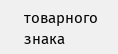товарного знака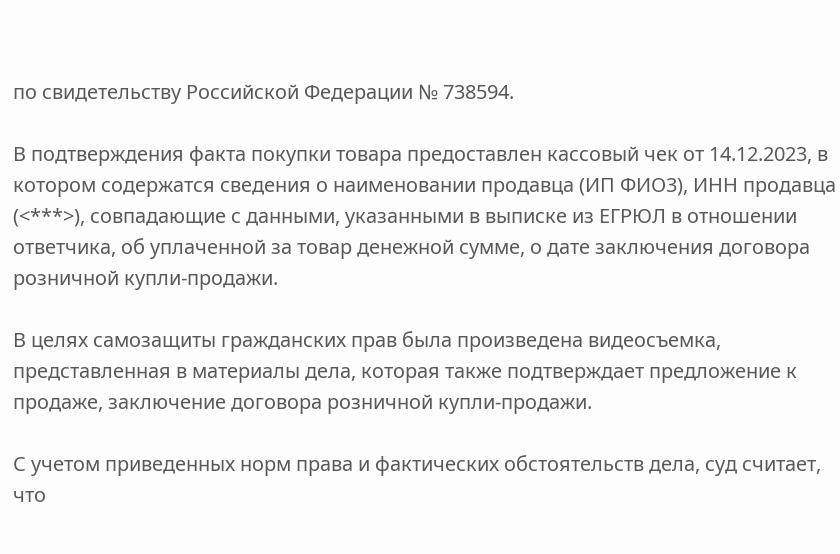по свидетельству Российской Федерации № 738594.

В подтверждения факта покупки товара предоставлен кассовый чек от 14.12.2023, в котором содержатся сведения о наименовании продавца (ИП ФИО3), ИНН продавца (<***>), совпадающие с данными, указанными в выписке из ЕГРЮЛ в отношении ответчика, об уплаченной за товар денежной сумме, о дате заключения договора розничной купли-продажи.

В целях самозащиты гражданских прав была произведена видеосъемка, представленная в материалы дела, которая также подтверждает предложение к продаже, заключение договора розничной купли-продажи.

С учетом приведенных норм права и фактических обстоятельств дела, суд считает, что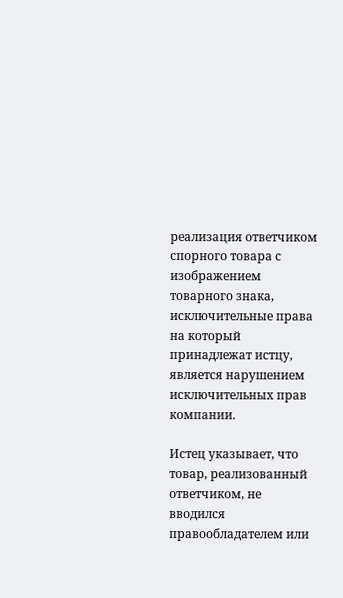реализация ответчиком спорного товара с изображением товарного знака, исключительные права на который принадлежат истцу, является нарушением исключительных прав компании.

Истец указывает, что товар, реализованный ответчиком, не вводился правообладателем или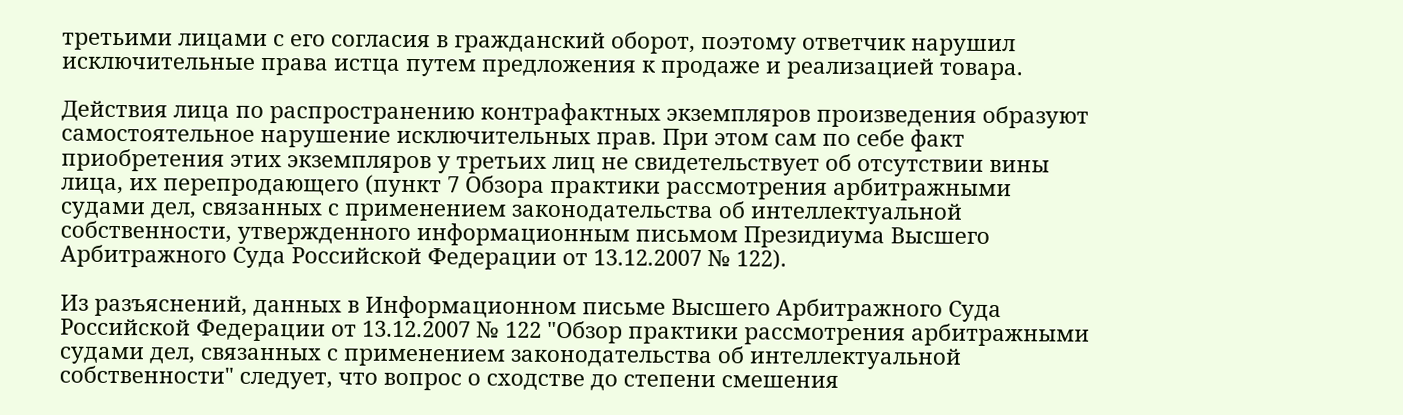третьими лицами с его согласия в гражданский оборот, поэтому ответчик нарушил исключительные права истца путем предложения к продаже и реализацией товара.

Действия лица по распространению контрафактных экземпляров произведения образуют самостоятельное нарушение исключительных прав. При этом сам по себе факт приобретения этих экземпляров у третьих лиц не свидетельствует об отсутствии вины лица, их перепродающего (пункт 7 Обзора практики рассмотрения арбитражными судами дел, связанных с применением законодательства об интеллектуальной собственности, утвержденного информационным письмом Президиума Высшего Арбитражного Суда Российской Федерации от 13.12.2007 № 122).

Из разъяснений, данных в Информационном письме Высшего Арбитражного Суда Российской Федерации от 13.12.2007 № 122 "Обзор практики рассмотрения арбитражными судами дел, связанных с применением законодательства об интеллектуальной собственности" следует, что вопрос о сходстве до степени смешения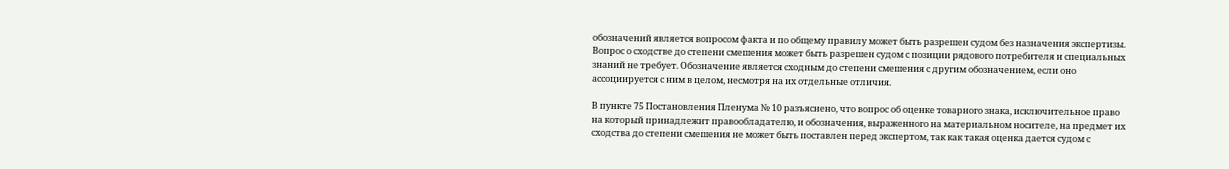обозначений является вопросом факта и по общему правилу может быть разрешен судом без назначения экспертизы. Вопрос о сходстве до степени смешения может быть разрешен судом с позиции рядового потребителя и специальных знаний не требует. Обозначение является сходным до степени смешения с другим обозначением, если оно ассоциируется с ним в целом, несмотря на их отдельные отличия.

В пункте 75 Постановления Пленума № 10 разъяснено, что вопрос об оценке товарного знака, исключительное право на который принадлежит правообладателю, и обозначения, выраженного на материальном носителе, на предмет их сходства до степени смешения не может быть поставлен перед экспертом, так как такая оценка дается судом с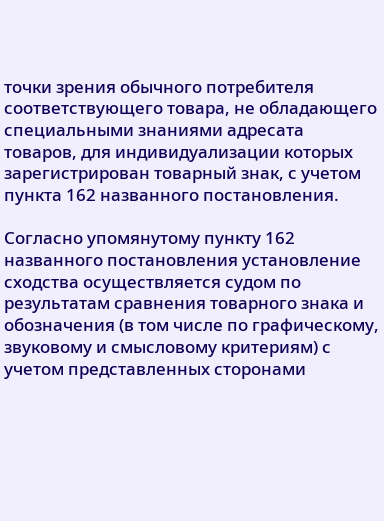точки зрения обычного потребителя соответствующего товара, не обладающего специальными знаниями адресата товаров, для индивидуализации которых зарегистрирован товарный знак, с учетом пункта 162 названного постановления.

Согласно упомянутому пункту 162 названного постановления установление сходства осуществляется судом по результатам сравнения товарного знака и обозначения (в том числе по графическому, звуковому и смысловому критериям) с учетом представленных сторонами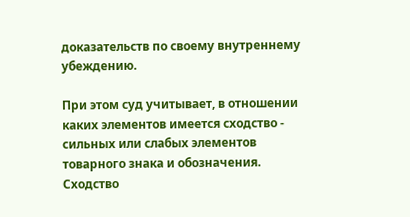доказательств по своему внутреннему убеждению.

При этом суд учитывает, в отношении каких элементов имеется сходство - сильных или слабых элементов товарного знака и обозначения. Сходство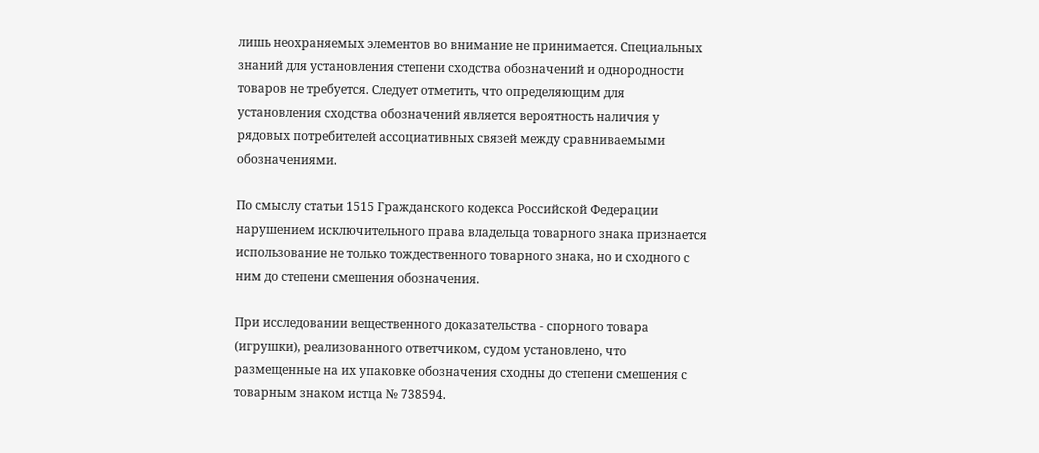лишь неохраняемых элементов во внимание не принимается. Специальных знаний для установления степени сходства обозначений и однородности товаров не требуется. Следует отметить, что определяющим для установления сходства обозначений является вероятность наличия у рядовых потребителей ассоциативных связей между сравниваемыми обозначениями.

По смыслу статьи 1515 Гражданского кодекса Российской Федерации нарушением исключительного права владельца товарного знака признается использование не только тождественного товарного знака, но и сходного с ним до степени смешения обозначения.

При исследовании вещественного доказательства - спорного товара (игрушки), реализованного ответчиком, судом установлено, что размещенные на их упаковке обозначения сходны до степени смешения с товарным знаком истца № 738594.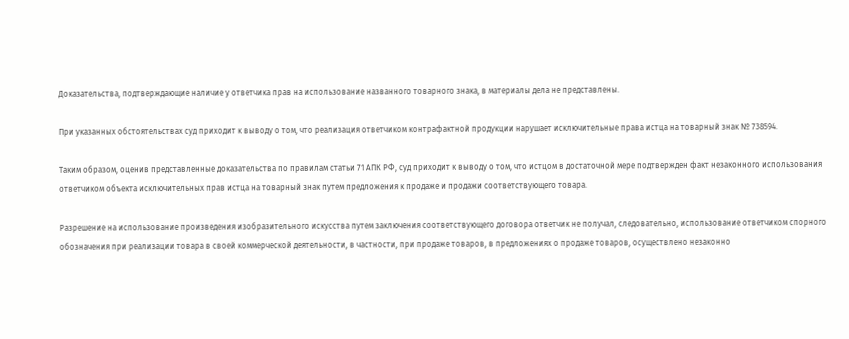Доказательства, подтверждающие наличие у ответчика прав на использование названного товарного знака, в материалы дела не представлены.

При указанных обстоятельствах суд приходит к выводу о том, что реализация ответчиком контрафактной продукции нарушает исключительные права истца на товарный знак № 738594.

Таким образом, оценив представленные доказательства по правилам статьи 71 АПК РФ, суд приходит к выводу о том, что истцом в достаточной мере подтвержден факт незаконного использования ответчиком объекта исключительных прав истца на товарный знак путем предложения к продаже и продажи соответствующего товара.

Разрешение на использование произведения изобразительного искусства путем заключения соответствующего договора ответчик не получал, следовательно, использование ответчиком спорного обозначения при реализации товара в своей коммерческой деятельности, в частности, при продаже товаров, в предложениях о продаже товаров, осуществлено незаконно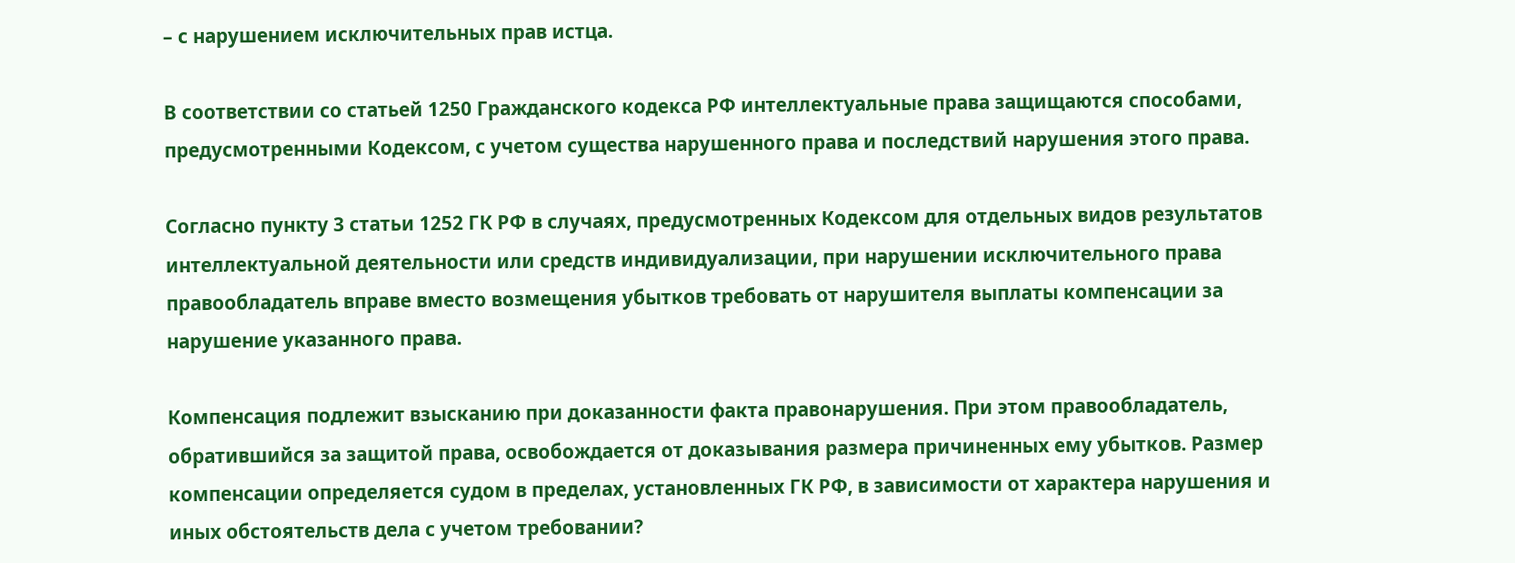– с нарушением исключительных прав истца.

В соответствии со статьей 1250 Гражданского кодекса РФ интеллектуальные права защищаются способами, предусмотренными Кодексом, с учетом существа нарушенного права и последствий нарушения этого права.

Согласно пункту 3 статьи 1252 ГК РФ в случаях, предусмотренных Кодексом для отдельных видов результатов интеллектуальной деятельности или средств индивидуализации, при нарушении исключительного права правообладатель вправе вместо возмещения убытков требовать от нарушителя выплаты компенсации за нарушение указанного права.

Компенсация подлежит взысканию при доказанности факта правонарушения. При этом правообладатель, обратившийся за защитой права, освобождается от доказывания размера причиненных ему убытков. Размер компенсации определяется судом в пределах, установленных ГК РФ, в зависимости от характера нарушения и иных обстоятельств дела с учетом требовании?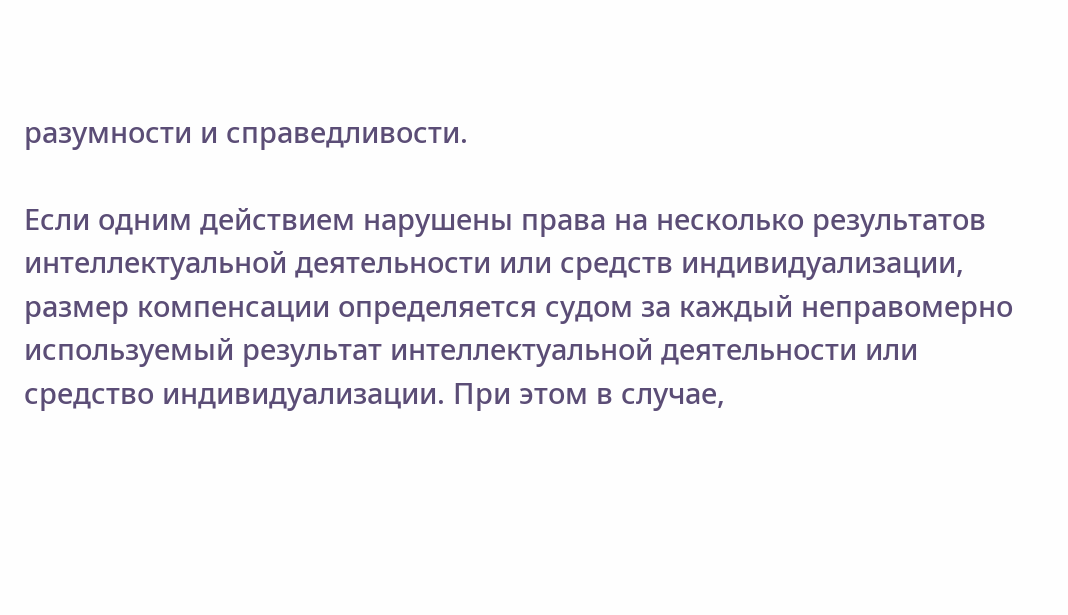разумности и справедливости.

Если одним действием нарушены права на несколько результатов интеллектуальной деятельности или средств индивидуализации, размер компенсации определяется судом за каждый неправомерно используемый результат интеллектуальной деятельности или средство индивидуализации. При этом в случае,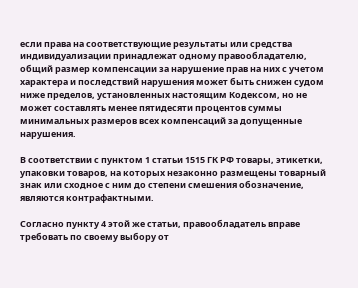если права на соответствующие результаты или средства индивидуализации принадлежат одному правообладателю, общий размер компенсации за нарушение прав на них с учетом характера и последствий нарушения может быть снижен судом ниже пределов, установленных настоящим Кодексом, но не может составлять менее пятидесяти процентов суммы минимальных размеров всех компенсаций за допущенные нарушения.

В соответствии с пунктом 1 статьи 1515 ГК РФ товары, этикетки, упаковки товаров, на которых незаконно размещены товарный знак или сходное с ним до степени смешения обозначение, являются контрафактными.

Согласно пункту 4 этой же статьи, правообладатель вправе требовать по своему выбору от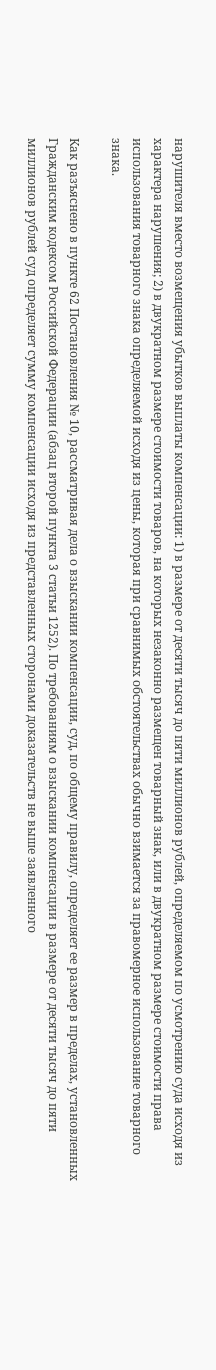нарушителя вместо возмещения убытков выплаты компенсации: 1) в размере от десяти тысяч до пяти миллионов рублей, определяемом по усмотрению суда исходя из характера нарушения; 2) в двукратном размере стоимости товаров, на которых незаконно размещен товарный знак, или в двукратном размере стоимости права использования товарного знака определяемой исходя из цены, которая при сравнимых обстоятельствах обычно взимается за правомерное использование товарного знака.

Как разъяснено в пункте 62 Постановления № 10, рассматривая дела о взыскании компенсации, суд, по общему правилу, определяет ее размер в пределах, установленных Гражданским кодексом Российской Федерации (абзац второй пункта 3 статьи 1252). По требованиям о взыскании компенсации в размере от десяти тысяч до пяти миллионов рублей суд определяет сумму компенсации исходя из представленных сторонами доказательств не выше заявленного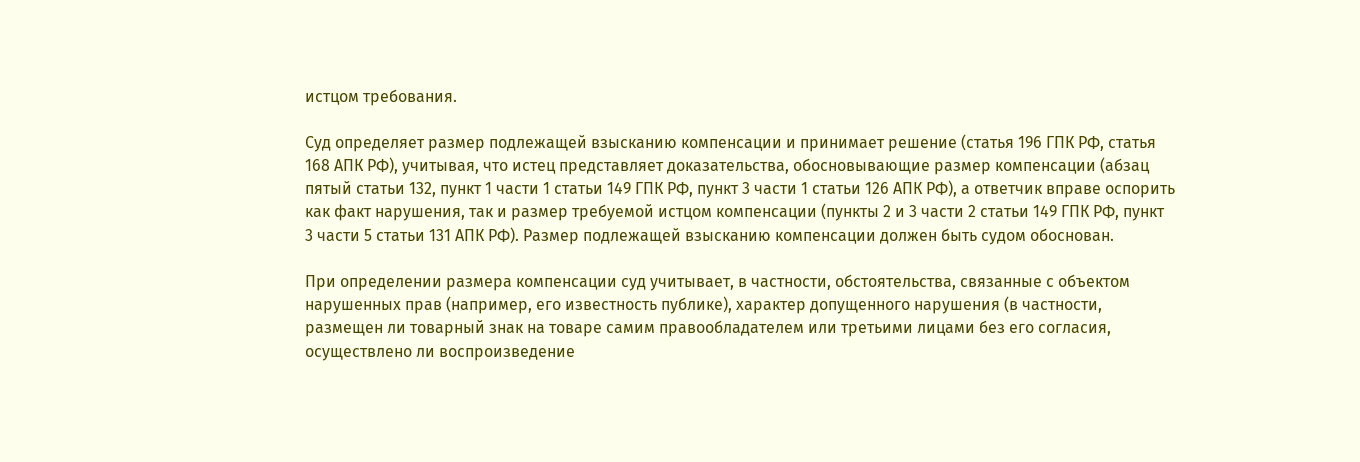истцом требования.

Суд определяет размер подлежащей взысканию компенсации и принимает решение (статья 196 ГПК РФ, статья 168 АПК РФ), учитывая, что истец представляет доказательства, обосновывающие размер компенсации (абзац пятый статьи 132, пункт 1 части 1 статьи 149 ГПК РФ, пункт 3 части 1 статьи 126 АПК РФ), а ответчик вправе оспорить как факт нарушения, так и размер требуемой истцом компенсации (пункты 2 и 3 части 2 статьи 149 ГПК РФ, пункт 3 части 5 статьи 131 АПК РФ). Размер подлежащей взысканию компенсации должен быть судом обоснован.

При определении размера компенсации суд учитывает, в частности, обстоятельства, связанные с объектом нарушенных прав (например, его известность публике), характер допущенного нарушения (в частности, размещен ли товарный знак на товаре самим правообладателем или третьими лицами без его согласия, осуществлено ли воспроизведение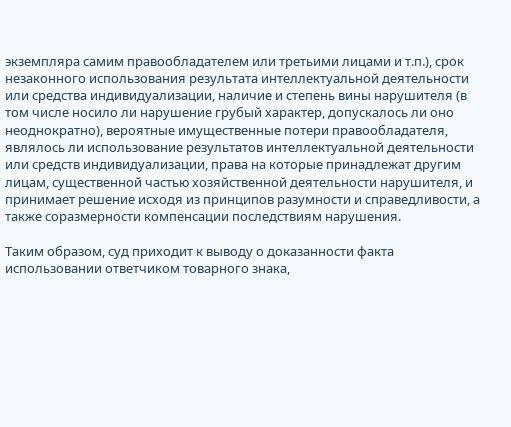экземпляра самим правообладателем или третьими лицами и т.п.), срок незаконного использования результата интеллектуальной деятельности или средства индивидуализации, наличие и степень вины нарушителя (в том числе носило ли нарушение грубый характер, допускалось ли оно неоднократно), вероятные имущественные потери правообладателя, являлось ли использование результатов интеллектуальной деятельности или средств индивидуализации, права на которые принадлежат другим лицам, существенной частью хозяйственной деятельности нарушителя, и принимает решение исходя из принципов разумности и справедливости, а также соразмерности компенсации последствиям нарушения.

Таким образом, суд приходит к выводу о доказанности факта использовании ответчиком товарного знака,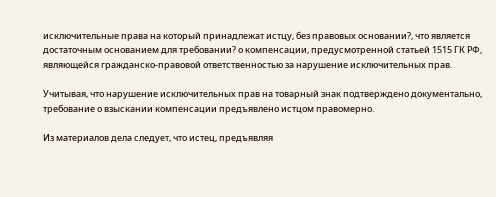исключительные права на который принадлежат истцу, без правовых основании?, что является достаточным основанием для требовании? о компенсации, предусмотренной статьей 1515 ГК РФ, являющейся гражданско-правовой ответственностью за нарушение исключительных прав.

Учитывая, что нарушение исключительных прав на товарный знак подтверждено документально, требование о взыскании компенсации предъявлено истцом правомерно.

Из материалов дела следует, что истец, предъявляя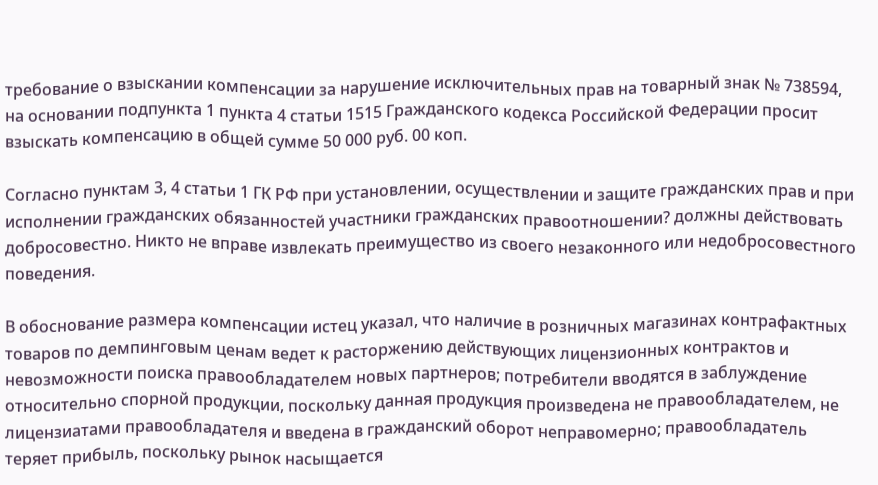требование о взыскании компенсации за нарушение исключительных прав на товарный знак № 738594, на основании подпункта 1 пункта 4 статьи 1515 Гражданского кодекса Российской Федерации просит взыскать компенсацию в общей сумме 50 000 руб. 00 коп.

Согласно пунктам 3, 4 статьи 1 ГК РФ при установлении, осуществлении и защите гражданских прав и при исполнении гражданских обязанностей участники гражданских правоотношении? должны действовать добросовестно. Никто не вправе извлекать преимущество из своего незаконного или недобросовестного поведения.

В обоснование размера компенсации истец указал, что наличие в розничных магазинах контрафактных товаров по демпинговым ценам ведет к расторжению действующих лицензионных контрактов и невозможности поиска правообладателем новых партнеров; потребители вводятся в заблуждение относительно спорной продукции, поскольку данная продукция произведена не правообладателем, не лицензиатами правообладателя и введена в гражданский оборот неправомерно; правообладатель теряет прибыль, поскольку рынок насыщается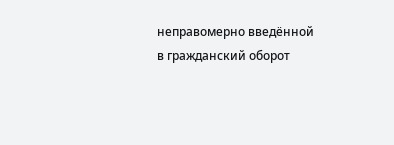неправомерно введённой в гражданский оборот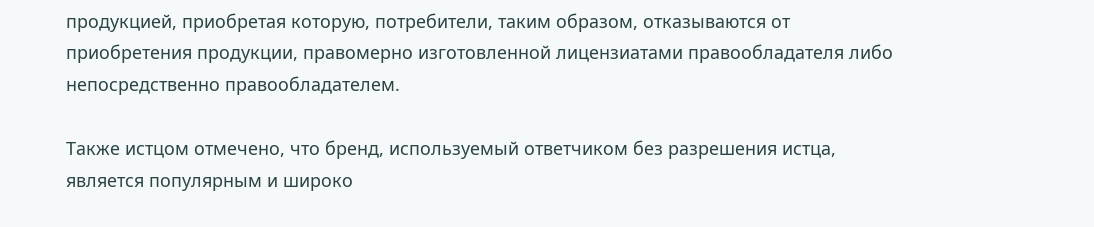продукцией, приобретая которую, потребители, таким образом, отказываются от приобретения продукции, правомерно изготовленной лицензиатами правообладателя либо непосредственно правообладателем.

Также истцом отмечено, что бренд, используемый ответчиком без разрешения истца, является популярным и широко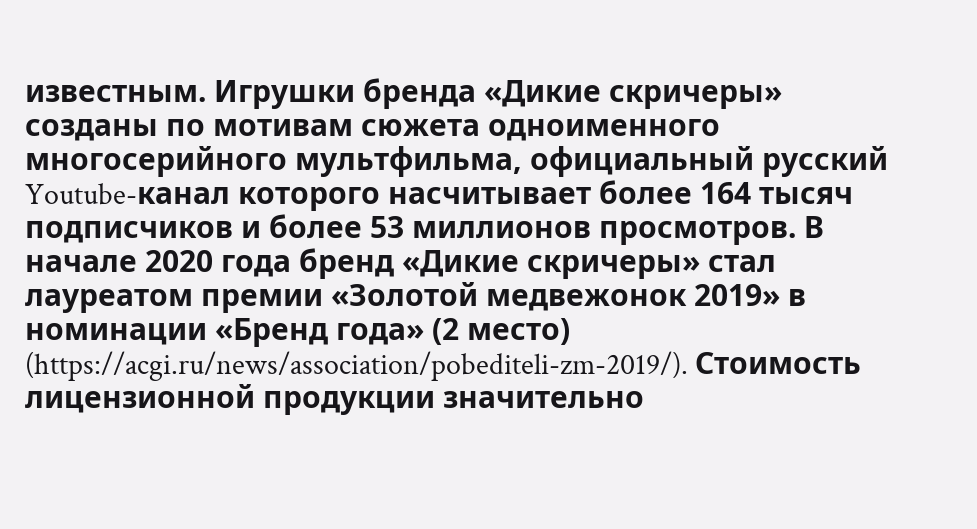известным. Игрушки бренда «Дикие скричеры» созданы по мотивам сюжета одноименного многосерийного мультфильма, официальный русский Youtube-канал которого насчитывает более 164 тысяч подписчиков и более 53 миллионов просмотров. В начале 2020 года бренд «Дикие скричеры» стал лауреатом премии «Золотой медвежонок 2019» в номинации «Бренд года» (2 место) (https://acgi.ru/news/association/pobediteli-zm-2019/). Стоимость лицензионной продукции значительно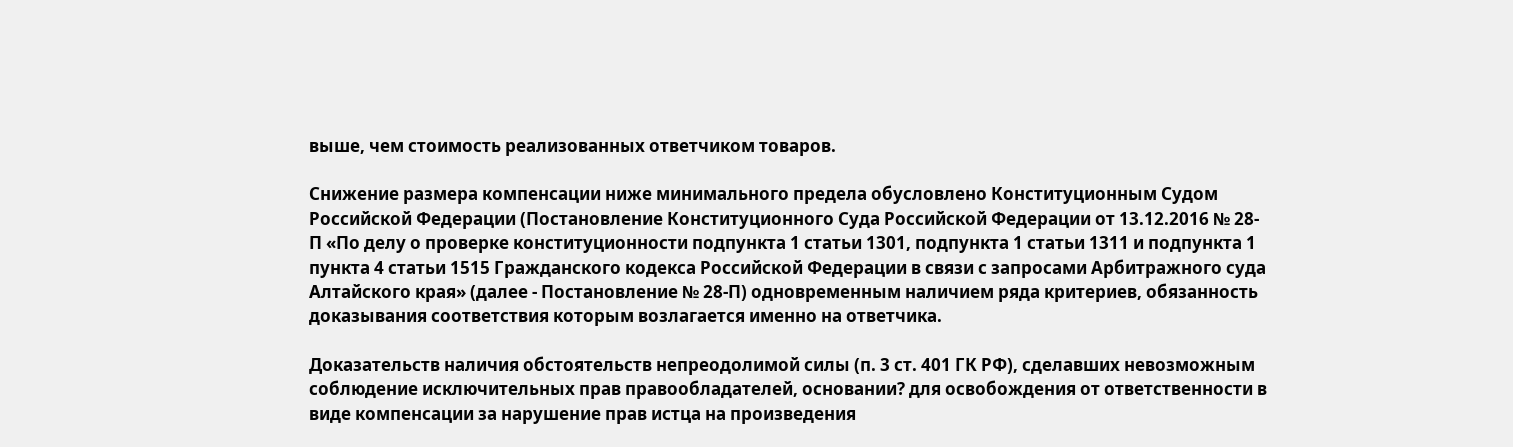выше, чем стоимость реализованных ответчиком товаров.

Снижение размера компенсации ниже минимального предела обусловлено Конституционным Судом Российской Федерации (Постановление Конституционного Суда Российской Федерации от 13.12.2016 № 28-П «По делу о проверке конституционности подпункта 1 статьи 1301, подпункта 1 статьи 1311 и подпункта 1 пункта 4 статьи 1515 Гражданского кодекса Российской Федерации в связи с запросами Арбитражного суда Алтайского края» (далее - Постановление № 28-П) одновременным наличием ряда критериев, обязанность доказывания соответствия которым возлагается именно на ответчика.

Доказательств наличия обстоятельств непреодолимой силы (п. 3 ст. 401 ГК РФ), сделавших невозможным соблюдение исключительных прав правообладателей, основании? для освобождения от ответственности в виде компенсации за нарушение прав истца на произведения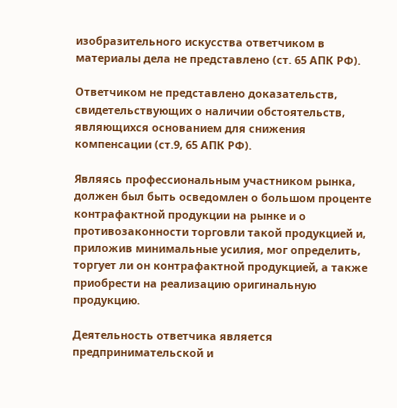изобразительного искусства ответчиком в материалы дела не представлено (ст. 65 АПК РФ).

Ответчиком не представлено доказательств, свидетельствующих о наличии обстоятельств, являющихся основанием для снижения компенсации (ст.9, 65 АПК РФ).

Являясь профессиональным участником рынка, должен был быть осведомлен о большом проценте контрафактной продукции на рынке и о противозаконности торговли такой продукцией и, приложив минимальные усилия, мог определить, торгует ли он контрафактной продукцией, а также приобрести на реализацию оригинальную продукцию.

Деятельность ответчика является предпринимательской и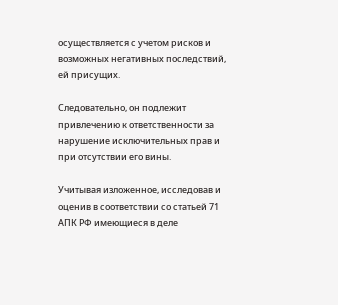осуществляется с учетом рисков и возможных негативных последствий, ей присущих.

Следовательно, он подлежит привлечению к ответственности за нарушение исключительных прав и при отсутствии его вины.

Учитывая изложенное, исследовав и оценив в соответствии со статьей 71 АПК РФ имеющиеся в деле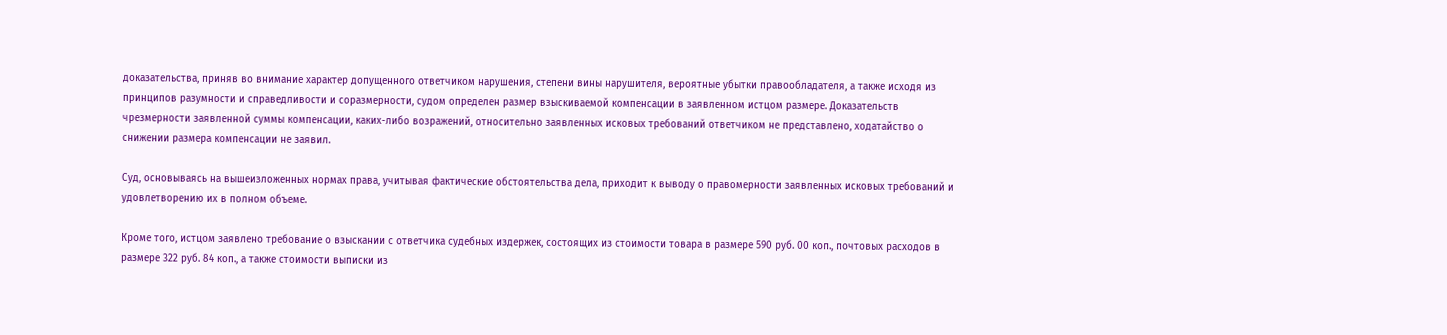доказательства, приняв во внимание характер допущенного ответчиком нарушения, степени вины нарушителя, вероятные убытки правообладателя, а также исходя из принципов разумности и справедливости и соразмерности, судом определен размер взыскиваемой компенсации в заявленном истцом размере. Доказательств чрезмерности заявленной суммы компенсации, каких-либо возражений, относительно заявленных исковых требований ответчиком не представлено, ходатайство о снижении размера компенсации не заявил.

Суд, основываясь на вышеизложенных нормах права, учитывая фактические обстоятельства дела, приходит к выводу о правомерности заявленных исковых требований и удовлетворению их в полном объеме.

Кроме того, истцом заявлено требование о взыскании с ответчика судебных издержек, состоящих из стоимости товара в размере 590 руб. 00 коп., почтовых расходов в размере 322 руб. 84 коп., а также стоимости выписки из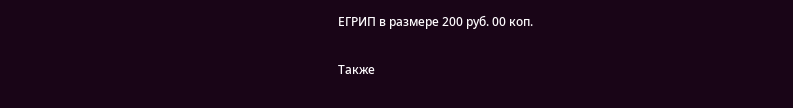ЕГРИП в размере 200 руб. 00 коп.

Также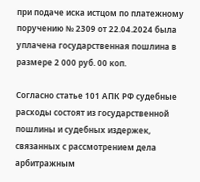при подаче иска истцом по платежному поручению № 2309 от 22.04.2024 была уплачена государственная пошлина в размере 2 000 руб. 00 коп.

Согласно статье 101 АПК РФ судебные расходы состоят из государственной пошлины и судебных издержек, связанных с рассмотрением дела арбитражным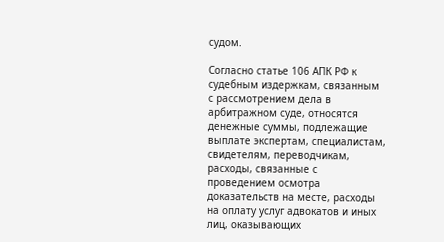судом.

Согласно статье 106 АПК РФ к судебным издержкам, связанным с рассмотрением дела в арбитражном суде, относятся денежные суммы, подлежащие выплате экспертам, специалистам, свидетелям, переводчикам, расходы, связанные с проведением осмотра доказательств на месте, расходы на оплату услуг адвокатов и иных лиц, оказывающих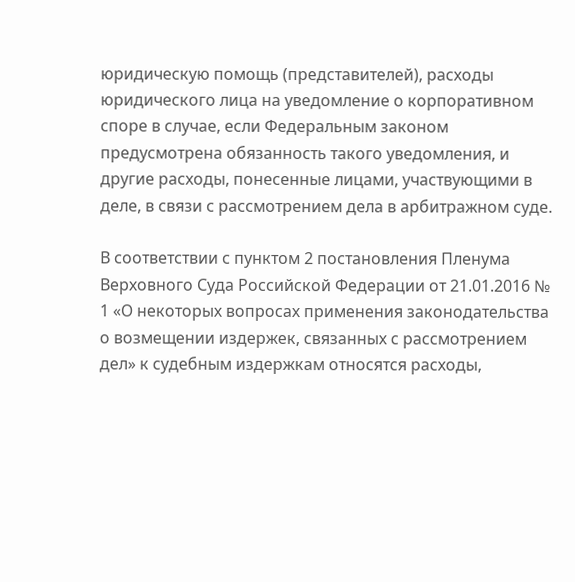юридическую помощь (представителей), расходы юридического лица на уведомление о корпоративном споре в случае, если Федеральным законом предусмотрена обязанность такого уведомления, и другие расходы, понесенные лицами, участвующими в деле, в связи с рассмотрением дела в арбитражном суде.

В соответствии с пунктом 2 постановления Пленума Верховного Суда Российской Федерации от 21.01.2016 № 1 «О некоторых вопросах применения законодательства о возмещении издержек, связанных с рассмотрением дел» к судебным издержкам относятся расходы,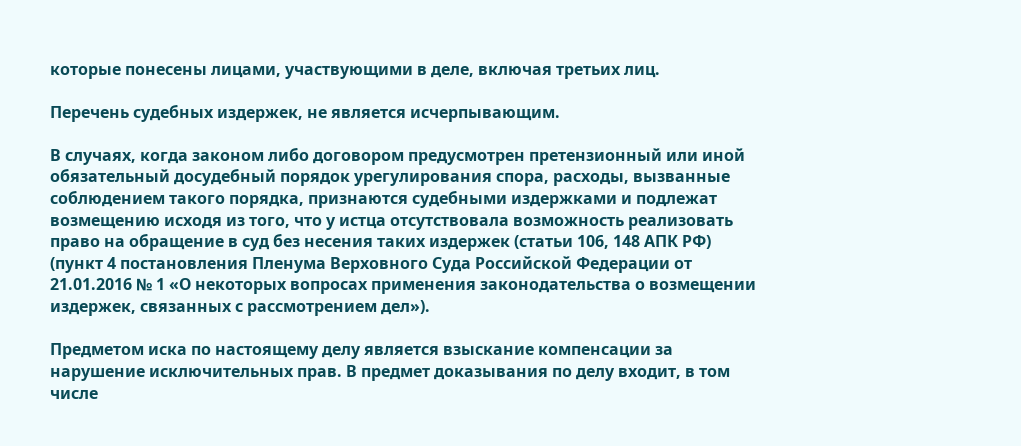которые понесены лицами, участвующими в деле, включая третьих лиц.

Перечень судебных издержек, не является исчерпывающим.

В случаях, когда законом либо договором предусмотрен претензионный или иной обязательный досудебный порядок урегулирования спора, расходы, вызванные соблюдением такого порядка, признаются судебными издержками и подлежат возмещению исходя из того, что у истца отсутствовала возможность реализовать право на обращение в суд без несения таких издержек (статьи 106, 148 АПК РФ) (пункт 4 постановления Пленума Верховного Суда Российской Федерации от 21.01.2016 № 1 «О некоторых вопросах применения законодательства о возмещении издержек, связанных с рассмотрением дел»).

Предметом иска по настоящему делу является взыскание компенсации за нарушение исключительных прав. В предмет доказывания по делу входит, в том числе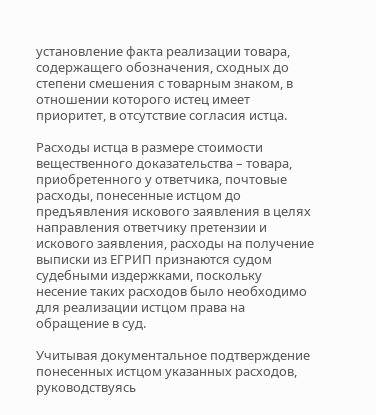установление факта реализации товара, содержащего обозначения, сходных до степени смешения с товарным знаком, в отношении которого истец имеет приоритет, в отсутствие согласия истца.

Расходы истца в размере стоимости вещественного доказательства – товара, приобретенного у ответчика, почтовые расходы, понесенные истцом до предъявления искового заявления в целях направления ответчику претензии и искового заявления, расходы на получение выписки из ЕГРИП признаются судом судебными издержками, поскольку несение таких расходов было необходимо для реализации истцом права на обращение в суд.

Учитывая документальное подтверждение понесенных истцом указанных расходов, руководствуясь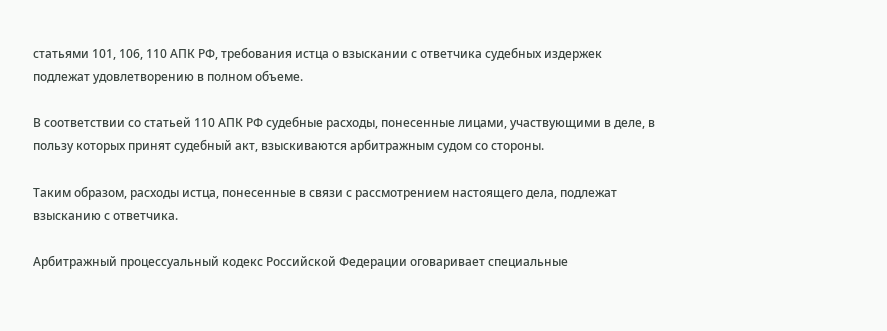статьями 101, 106, 110 АПК РФ, требования истца о взыскании с ответчика судебных издержек подлежат удовлетворению в полном объеме.

В соответствии со статьей 110 АПК РФ судебные расходы, понесенные лицами, участвующими в деле, в пользу которых принят судебный акт, взыскиваются арбитражным судом со стороны.

Таким образом, расходы истца, понесенные в связи с рассмотрением настоящего дела, подлежат взысканию с ответчика.

Арбитражный процессуальный кодекс Российской Федерации оговаривает специальные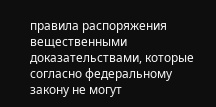правила распоряжения вещественными доказательствами, которые согласно федеральному закону не могут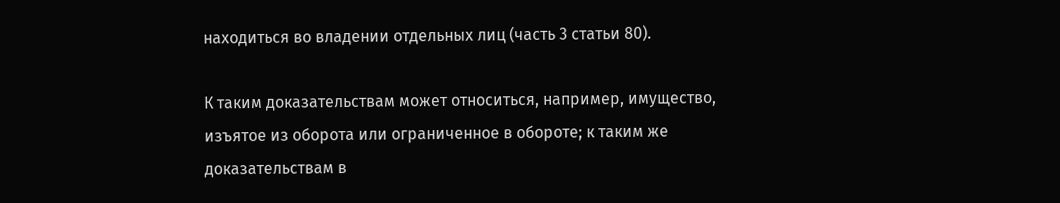находиться во владении отдельных лиц (часть 3 статьи 80).

К таким доказательствам может относиться, например, имущество, изъятое из оборота или ограниченное в обороте; к таким же доказательствам в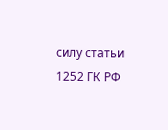силу статьи 1252 ГК РФ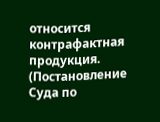относится контрафактная продукция. (Постановление Суда по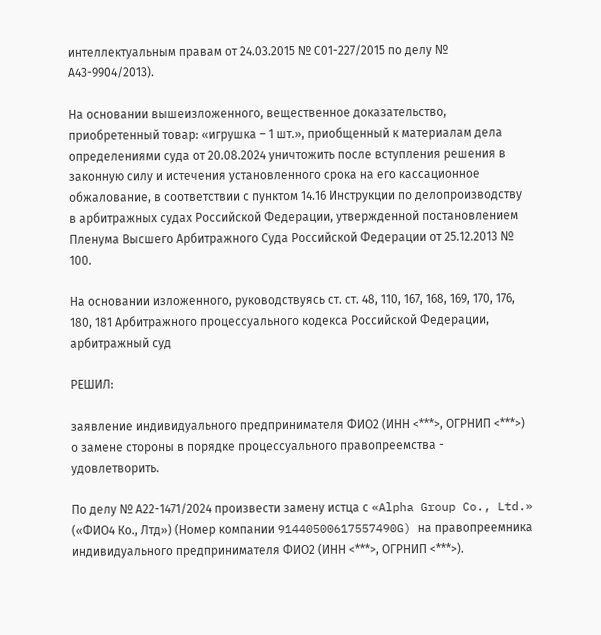интеллектуальным правам от 24.03.2015 № С01-227/2015 по делу № А43-9904/2013).

На основании вышеизложенного, вещественное доказательство, приобретенный товар: «игрушка – 1 шт.», приобщенный к материалам дела определениями суда от 20.08.2024 уничтожить после вступления решения в законную силу и истечения установленного срока на его кассационное обжалование, в соответствии с пунктом 14.16 Инструкции по делопроизводству в арбитражных судах Российской Федерации, утвержденной постановлением Пленума Высшего Арбитражного Суда Российской Федерации от 25.12.2013 № 100.

На основании изложенного, руководствуясь ст. ст. 48, 110, 167, 168, 169, 170, 176, 180, 181 Арбитражного процессуального кодекса Российской Федерации, арбитражный суд

РЕШИЛ:

заявление индивидуального предпринимателя ФИО2 (ИНН <***>, ОГРНИП <***>) о замене стороны в порядке процессуального правопреемства - удовлетворить.

По делу № А22-1471/2024 произвести замену истца с «Alpha Group Co., Ltd.» («ФИО4 Ко., Лтд») (Номер компании 91440500617557490G) на правопреемника индивидуального предпринимателя ФИО2 (ИНН <***>, ОГРНИП <***>).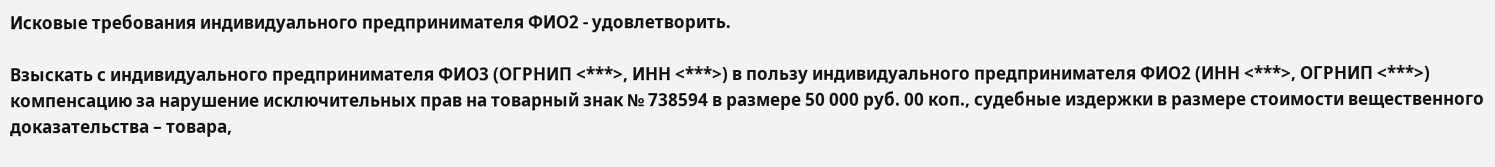Исковые требования индивидуального предпринимателя ФИО2 - удовлетворить.

Взыскать с индивидуального предпринимателя ФИО3 (ОГРНИП <***>, ИНН <***>) в пользу индивидуального предпринимателя ФИО2 (ИНН <***>, ОГРНИП <***>) компенсацию за нарушение исключительных прав на товарный знак № 738594 в размере 50 000 руб. 00 коп., судебные издержки в размере стоимости вещественного доказательства – товара,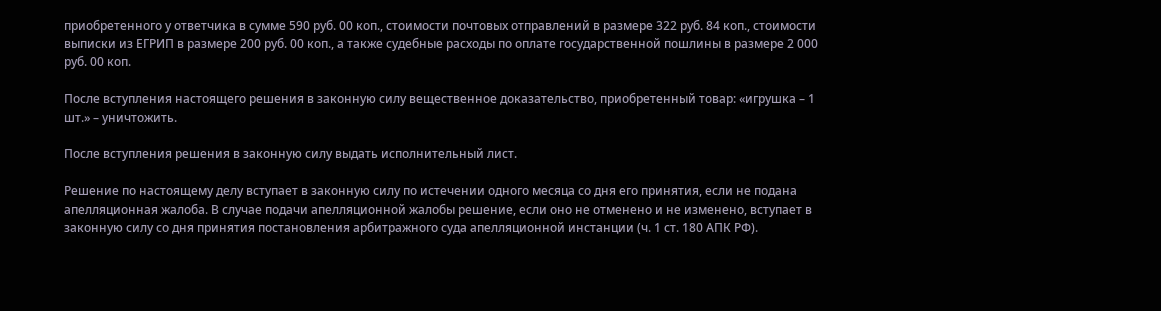приобретенного у ответчика в сумме 590 руб. 00 коп., стоимости почтовых отправлений в размере 322 руб. 84 коп., стоимости выписки из ЕГРИП в размере 200 руб. 00 коп., а также судебные расходы по оплате государственной пошлины в размере 2 000 руб. 00 коп.

После вступления настоящего решения в законную силу вещественное доказательство, приобретенный товар: «игрушка – 1 шт.» – уничтожить.

После вступления решения в законную силу выдать исполнительный лист.

Решение по настоящему делу вступает в законную силу по истечении одного месяца со дня его принятия, если не подана апелляционная жалоба. В случае подачи апелляционной жалобы решение, если оно не отменено и не изменено, вступает в законную силу со дня принятия постановления арбитражного суда апелляционной инстанции (ч. 1 ст. 180 АПК РФ).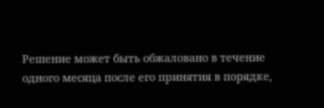Решение может быть обжаловано в течение одного месяца после его принятия в порядке,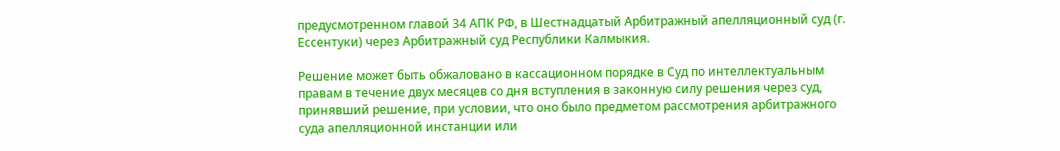предусмотренном главой 34 АПК РФ, в Шестнадцатый Арбитражный апелляционный суд (г. Ессентуки) через Арбитражный суд Республики Калмыкия.

Решение может быть обжаловано в кассационном порядке в Суд по интеллектуальным правам в течение двух месяцев со дня вступления в законную силу решения через суд, принявший решение, при условии, что оно было предметом рассмотрения арбитражного суда апелляционной инстанции или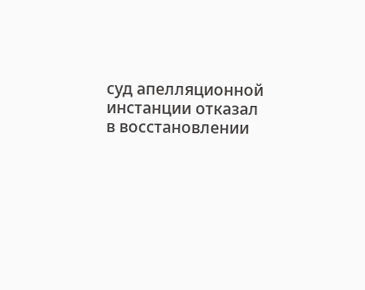суд апелляционной инстанции отказал в восстановлении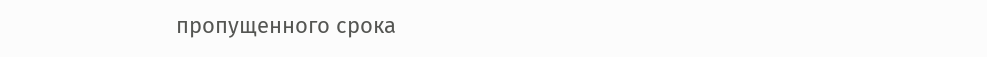пропущенного срока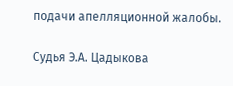подачи апелляционной жалобы.

Судья Э.А. Цадыкова